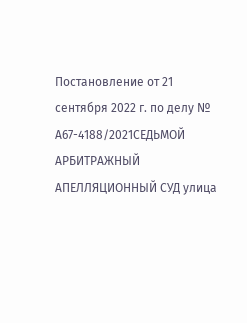Постановление от 21 сентября 2022 г. по делу № А67-4188/2021СЕДЬМОЙ АРБИТРАЖНЫЙ АПЕЛЛЯЦИОННЫЙ СУД улица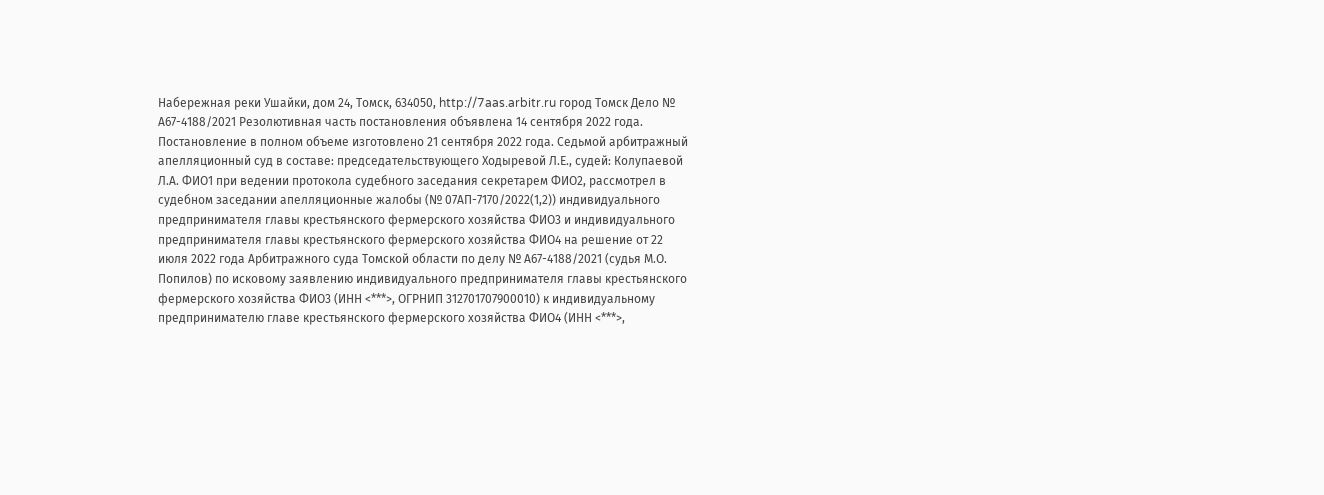Набережная реки Ушайки, дом 24, Томск, 634050, http://7aas.arbitr.ru город Томск Дело № А67-4188/2021 Резолютивная часть постановления объявлена 14 сентября 2022 года. Постановление в полном объеме изготовлено 21 сентября 2022 года. Седьмой арбитражный апелляционный суд в составе: председательствующего Ходыревой Л.Е., судей: Колупаевой Л.А. ФИО1 при ведении протокола судебного заседания секретарем ФИО2, рассмотрел в судебном заседании апелляционные жалобы (№ 07АП-7170/2022(1,2)) индивидуального предпринимателя главы крестьянского фермерского хозяйства ФИО3 и индивидуального предпринимателя главы крестьянского фермерского хозяйства ФИО4 на решение от 22 июля 2022 года Арбитражного суда Томской области по делу № А67-4188/2021 (судья М.О. Попилов) по исковому заявлению индивидуального предпринимателя главы крестьянского фермерского хозяйства ФИО3 (ИНН <***>, ОГРНИП 312701707900010) к индивидуальному предпринимателю главе крестьянского фермерского хозяйства ФИО4 (ИНН <***>,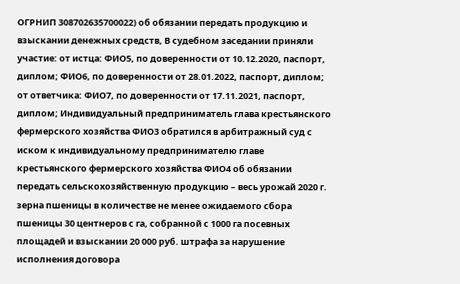ОГРНИП 308702635700022) об обязании передать продукцию и взыскании денежных средств, В судебном заседании приняли участие: от истца: ФИО5, по доверенности от 10.12.2020, паспорт, диплом; ФИО6, по доверенности от 28.01.2022, паспорт, диплом; от ответчика: ФИО7, по доверенности от 17.11.2021, паспорт, диплом; Индивидуальный предприниматель глава крестьянского фермерского хозяйства ФИО3 обратился в арбитражный суд с иском к индивидуальному предпринимателю главе крестьянского фермерского хозяйства ФИО4 об обязании передать сельскохозяйственную продукцию – весь урожай 2020 г. зерна пшеницы в количестве не менее ожидаемого сбора пшеницы 30 центнеров с га, собранной с 1000 га посевных площадей и взыскании 20 000 руб. штрафа за нарушение исполнения договора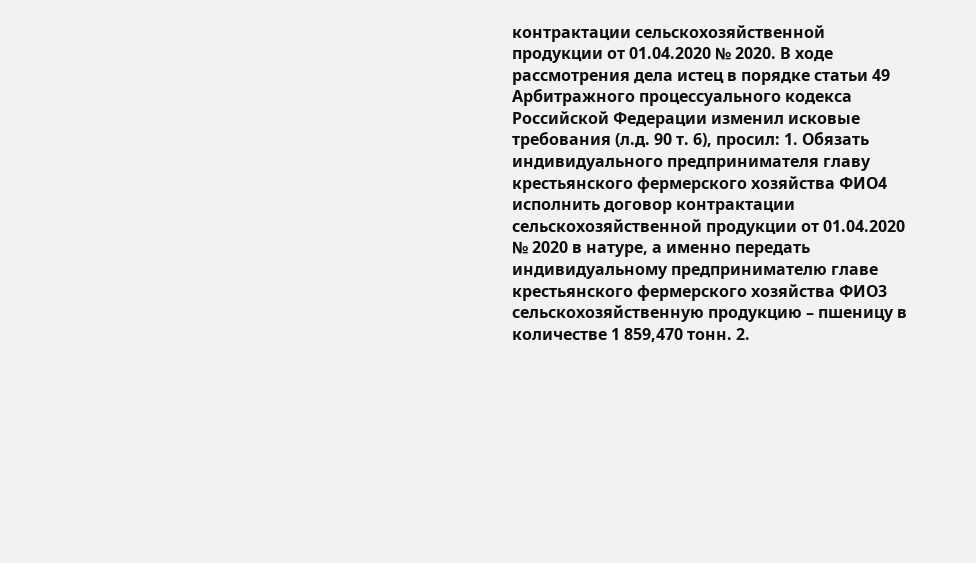контрактации сельскохозяйственной продукции от 01.04.2020 № 2020. В ходе рассмотрения дела истец в порядке статьи 49 Арбитражного процессуального кодекса Российской Федерации изменил исковые требования (л.д. 90 т. 6), просил: 1. Обязать индивидуального предпринимателя главу крестьянского фермерского хозяйства ФИО4 исполнить договор контрактации сельскохозяйственной продукции от 01.04.2020 № 2020 в натуре, а именно передать индивидуальному предпринимателю главе крестьянского фермерского хозяйства ФИО3 сельскохозяйственную продукцию – пшеницу в количестве 1 859,470 тонн. 2.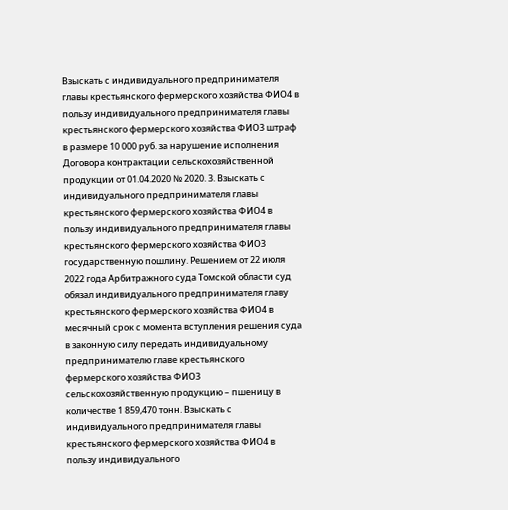Взыскать с индивидуального предпринимателя главы крестьянского фермерского хозяйства ФИО4 в пользу индивидуального предпринимателя главы крестьянского фермерского хозяйства ФИО3 штраф в размере 10 000 руб. за нарушение исполнения Договора контрактации сельскохозяйственной продукции от 01.04.2020 № 2020. 3. Взыскать с индивидуального предпринимателя главы крестьянского фермерского хозяйства ФИО4 в пользу индивидуального предпринимателя главы крестьянского фермерского хозяйства ФИО3 государственную пошлину. Решением от 22 июля 2022 года Арбитражного суда Томской области суд обязал индивидуального предпринимателя главу крестьянского фермерского хозяйства ФИО4 в месячный срок с момента вступления решения суда в законную силу передать индивидуальному предпринимателю главе крестьянского фермерского хозяйства ФИО3 сельскохозяйственную продукцию – пшеницу в количестве 1 859,470 тонн. Взыскать с индивидуального предпринимателя главы крестьянского фермерского хозяйства ФИО4 в пользу индивидуального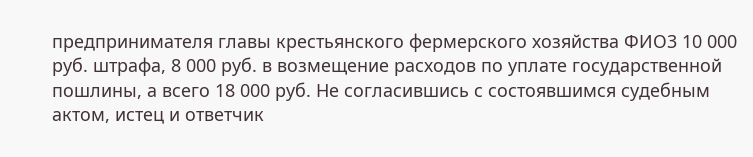предпринимателя главы крестьянского фермерского хозяйства ФИО3 10 000 руб. штрафа, 8 000 руб. в возмещение расходов по уплате государственной пошлины, а всего 18 000 руб. Не согласившись с состоявшимся судебным актом, истец и ответчик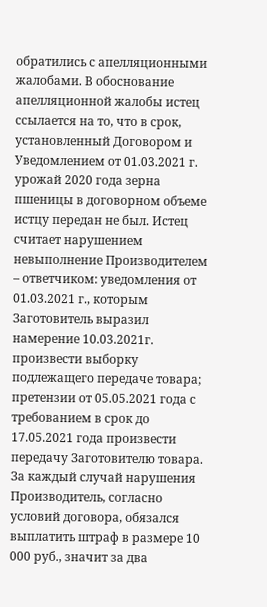обратились с апелляционными жалобами. В обоснование апелляционной жалобы истец ссылается на то, что в срок, установленный Договором и Уведомлением от 01.03.2021 г. урожай 2020 года зерна пшеницы в договорном объеме истцу передан не был. Истец считает нарушением невыполнение Производителем – ответчиком: уведомления от 01.03.2021 г., которым Заготовитель выразил намерение 10.03.2021г. произвести выборку подлежащего передаче товара; претензии от 05.05.2021 года с требованием в срок до 17.05.2021 года произвести передачу Заготовителю товара. За каждый случай нарушения Производитель, согласно условий договора, обязался выплатить штраф в размере 10 000 руб., значит за два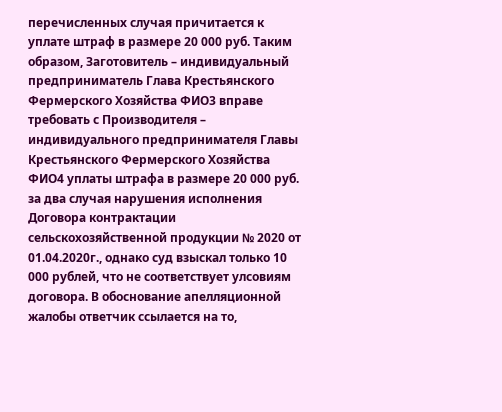перечисленных случая причитается к уплате штраф в размере 20 000 руб. Таким образом, Заготовитель – индивидуальный предприниматель Глава Крестьянского Фермерского Хозяйства ФИО3 вправе требовать с Производителя – индивидуального предпринимателя Главы Крестьянского Фермерского Хозяйства ФИО4 уплаты штрафа в размере 20 000 руб. за два случая нарушения исполнения Договора контрактации сельскохозяйственной продукции № 2020 от 01.04.2020г., однако суд взыскал только 10 000 рублей, что не соответствует улсовиям договора. В обоснование апелляционной жалобы ответчик ссылается на то,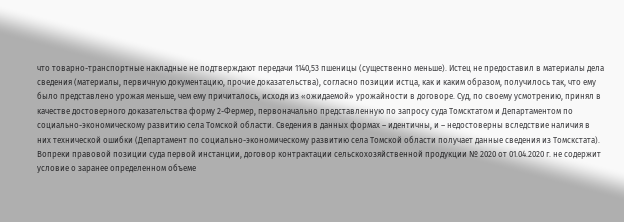что товарно-транспортные накладные не подтверждают передачи 1140,53 пшеницы (существенно меньше). Истец не предоставил в материалы дела сведения (материалы, первичную документацию, прочие доказательства), согласно позиции истца, как и каким образом, получилось так, что ему было представлено урожая меньше, чем ему причиталось, исходя из «ожидаемой» урожайности в договоре. Суд, по своему усмотрению, принял в качестве достоверного доказательства форму 2-Фермер, первоначально представленную по запросу суда Томсктатом и Департаментом по социально-экономическому развитию села Томской области. Сведения в данных формах – идентичны, и – недостоверны вследствие наличия в них технической ошибки (Департамент по социально-экономическому развитию села Томской области получает данные сведения из Томскстата). Вопреки правовой позиции суда первой инстанции, договор контрактации сельскохозяйственной продукции № 2020 от 01.04.2020 г. не содержит условие о заранее определенном объеме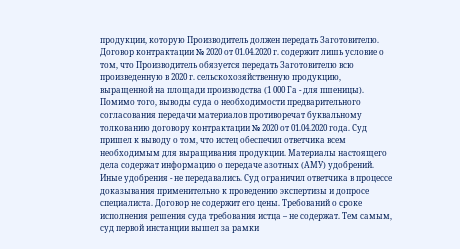продукции, которую Производитель должен передать Заготовителю. Договор контрактации № 2020 от 01.04.2020 г. содержит лишь условие о том, что Производитель обязуется передать Заготовителю всю произведенную в 2020 г. сельскохозяйственную продукцию, выращенной на площади производства (1 000 Га - для пшеницы). Помимо того, выводы суда о необходимости предварительного согласования передачи материалов противоречат буквальному толкованию договору контрактации № 2020 от 01.04.2020 года. Суд пришел к выводу о том, что истец обеспечил ответчика всем необходимым для выращивания продукции. Материалы настоящего дела содержат информацию о передаче азотных (АМУ) удобрений. Иные удобрения - не передавались. Суд ограничил ответчика в процессе доказывания применительно к проведению экспертизы и допросе специалиста. Договор не содержит его цены. Требований о сроке исполнения решения суда требования истца – не содержат. Тем самым, суд первой инстанции вышел за рамки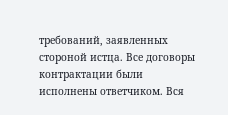требований, заявленных стороной истца. Все договоры контрактации были исполнены ответчиком. Вся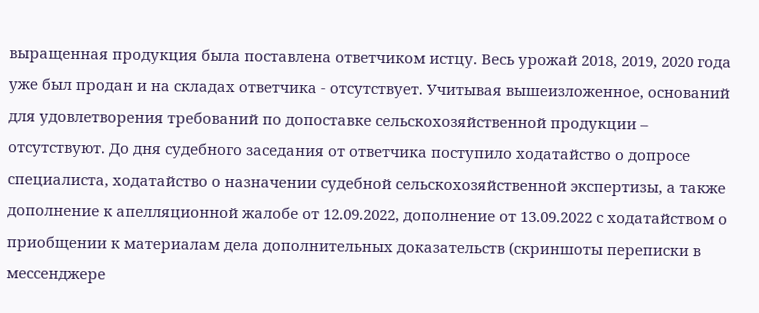выращенная продукция была поставлена ответчиком истцу. Весь урожай 2018, 2019, 2020 года уже был продан и на складах ответчика - отсутствует. Учитывая вышеизложенное, оснований для удовлетворения требований по допоставке сельскохозяйственной продукции – отсутствуют. До дня судебного заседания от ответчика поступило ходатайство о допросе специалиста, ходатайство о назначении судебной сельскохозяйственной экспертизы, а также дополнение к апелляционной жалобе от 12.09.2022, дополнение от 13.09.2022 с ходатайством о приобщении к материалам дела дополнительных доказательств (скриншоты переписки в мессенджере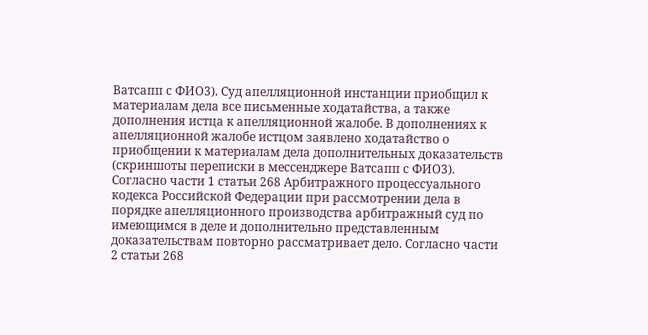Ватсапп с ФИО3). Суд апелляционной инстанции приобщил к материалам дела все письменные ходатайства, а также дополнения истца к апелляционной жалобе. В дополнениях к апелляционной жалобе истцом заявлено ходатайство о приобщении к материалам дела дополнительных доказательств (скриншоты переписки в мессенджере Ватсапп с ФИО3). Согласно части 1 статьи 268 Арбитражного процессуального кодекса Российской Федерации при рассмотрении дела в порядке апелляционного производства арбитражный суд по имеющимся в деле и дополнительно представленным доказательствам повторно рассматривает дело. Согласно части 2 статьи 268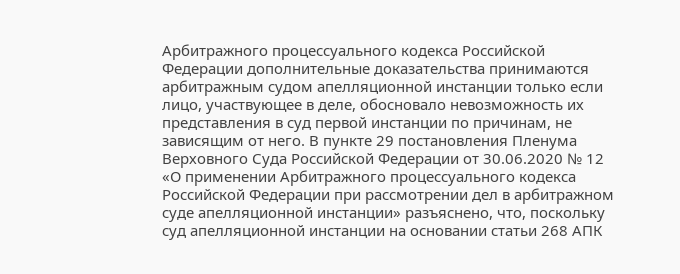Арбитражного процессуального кодекса Российской Федерации дополнительные доказательства принимаются арбитражным судом апелляционной инстанции только если лицо, участвующее в деле, обосновало невозможность их представления в суд первой инстанции по причинам, не зависящим от него. В пункте 29 постановления Пленума Верховного Суда Российской Федерации от 30.06.2020 № 12 «О применении Арбитражного процессуального кодекса Российской Федерации при рассмотрении дел в арбитражном суде апелляционной инстанции» разъяснено, что, поскольку суд апелляционной инстанции на основании статьи 268 АПК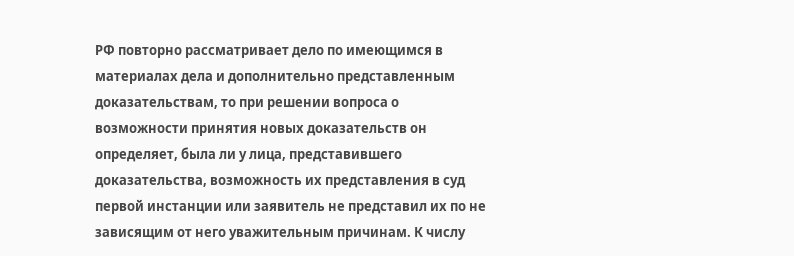РФ повторно рассматривает дело по имеющимся в материалах дела и дополнительно представленным доказательствам, то при решении вопроса о возможности принятия новых доказательств он определяет, была ли у лица, представившего доказательства, возможность их представления в суд первой инстанции или заявитель не представил их по не зависящим от него уважительным причинам. К числу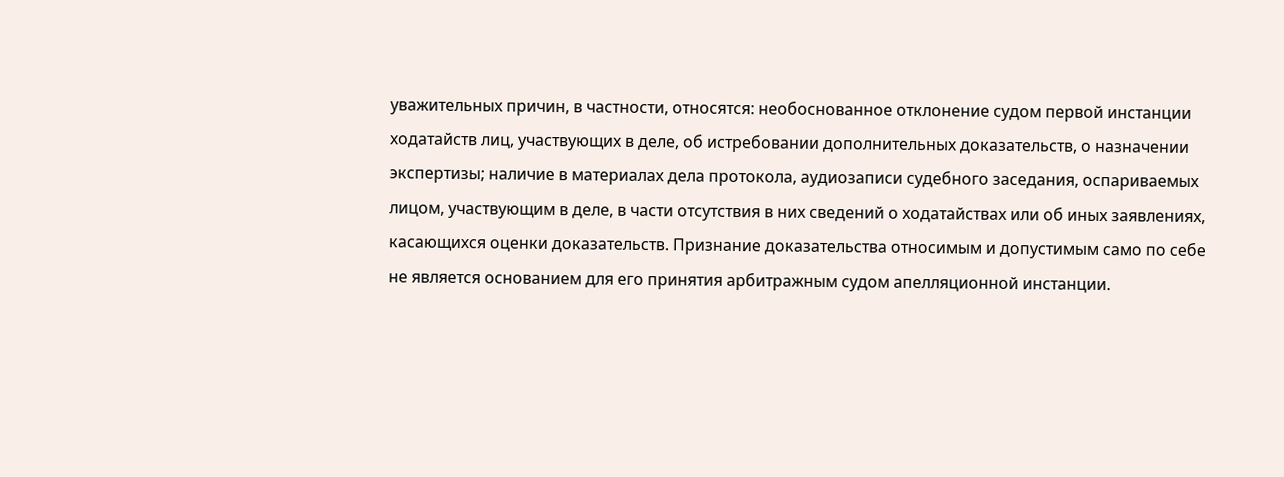уважительных причин, в частности, относятся: необоснованное отклонение судом первой инстанции ходатайств лиц, участвующих в деле, об истребовании дополнительных доказательств, о назначении экспертизы; наличие в материалах дела протокола, аудиозаписи судебного заседания, оспариваемых лицом, участвующим в деле, в части отсутствия в них сведений о ходатайствах или об иных заявлениях, касающихся оценки доказательств. Признание доказательства относимым и допустимым само по себе не является основанием для его принятия арбитражным судом апелляционной инстанции.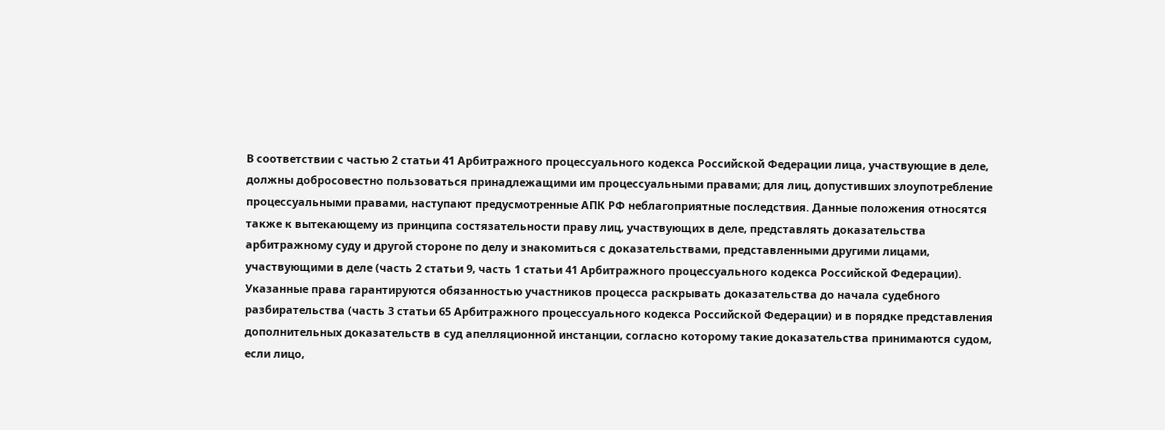В соответствии с частью 2 статьи 41 Арбитражного процессуального кодекса Российской Федерации лица, участвующие в деле, должны добросовестно пользоваться принадлежащими им процессуальными правами; для лиц, допустивших злоупотребление процессуальными правами, наступают предусмотренные АПК РФ неблагоприятные последствия. Данные положения относятся также к вытекающему из принципа состязательности праву лиц, участвующих в деле, представлять доказательства арбитражному суду и другой стороне по делу и знакомиться с доказательствами, представленными другими лицами, участвующими в деле (часть 2 статьи 9, часть 1 статьи 41 Арбитражного процессуального кодекса Российской Федерации). Указанные права гарантируются обязанностью участников процесса раскрывать доказательства до начала судебного разбирательства (часть 3 статьи 65 Арбитражного процессуального кодекса Российской Федерации) и в порядке представления дополнительных доказательств в суд апелляционной инстанции, согласно которому такие доказательства принимаются судом, если лицо,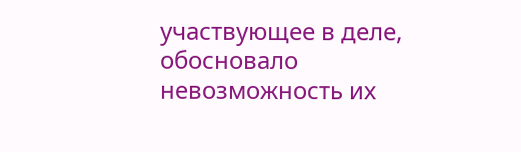участвующее в деле, обосновало невозможность их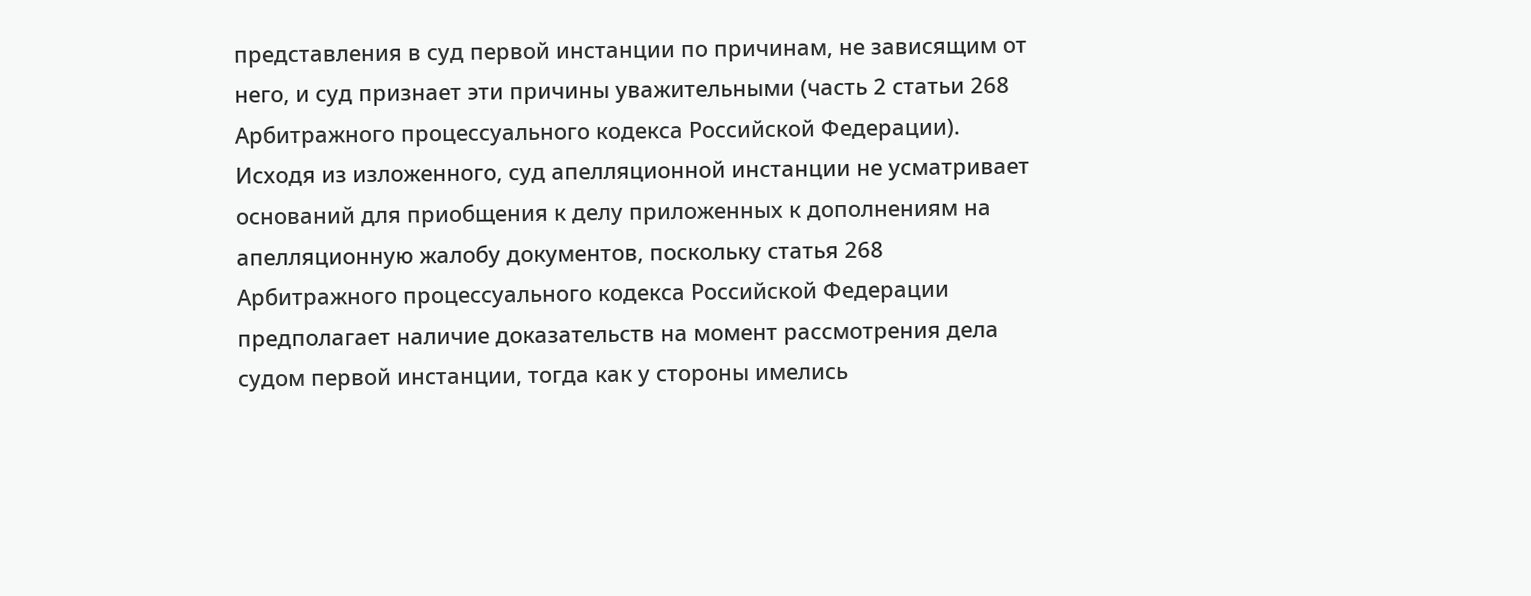представления в суд первой инстанции по причинам, не зависящим от него, и суд признает эти причины уважительными (часть 2 статьи 268 Арбитражного процессуального кодекса Российской Федерации). Исходя из изложенного, суд апелляционной инстанции не усматривает оснований для приобщения к делу приложенных к дополнениям на апелляционную жалобу документов, поскольку статья 268 Арбитражного процессуального кодекса Российской Федерации предполагает наличие доказательств на момент рассмотрения дела судом первой инстанции, тогда как у стороны имелись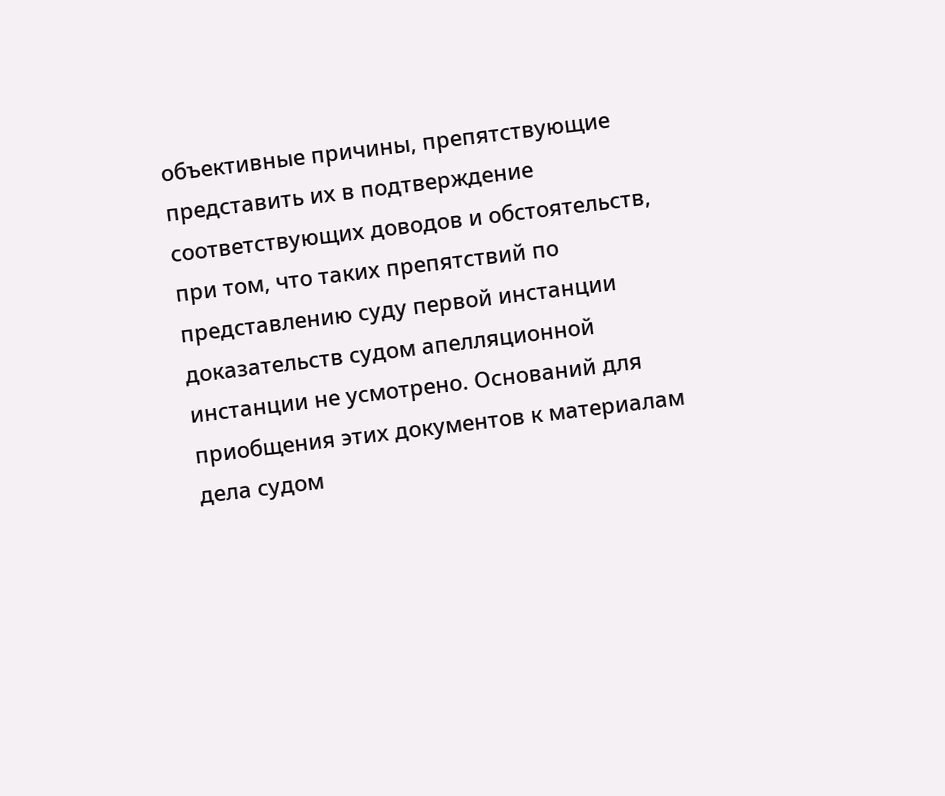объективные причины, препятствующие представить их в подтверждение соответствующих доводов и обстоятельств, при том, что таких препятствий по представлению суду первой инстанции доказательств судом апелляционной инстанции не усмотрено. Оснований для приобщения этих документов к материалам дела судом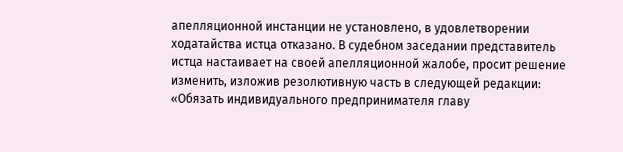апелляционной инстанции не установлено, в удовлетворении ходатайства истца отказано. В судебном заседании представитель истца настаивает на своей апелляционной жалобе, просит решение изменить, изложив резолютивную часть в следующей редакции: «Обязать индивидуального предпринимателя главу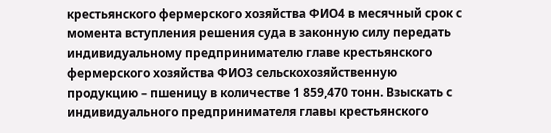крестьянского фермерского хозяйства ФИО4 в месячный срок с момента вступления решения суда в законную силу передать индивидуальному предпринимателю главе крестьянского фермерского хозяйства ФИО3 сельскохозяйственную продукцию – пшеницу в количестве 1 859,470 тонн. Взыскать с индивидуального предпринимателя главы крестьянского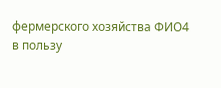фермерского хозяйства ФИО4 в пользу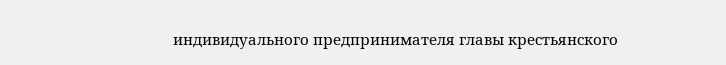индивидуального предпринимателя главы крестьянского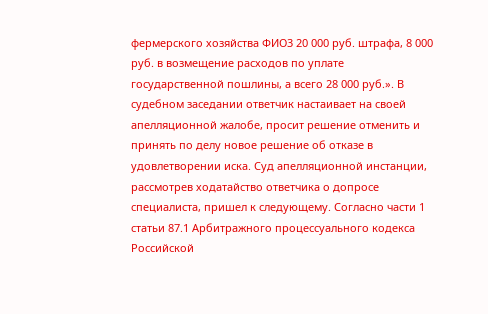фермерского хозяйства ФИО3 20 000 руб. штрафа, 8 000 руб. в возмещение расходов по уплате государственной пошлины, а всего 28 000 руб.». В судебном заседании ответчик настаивает на своей апелляционной жалобе, просит решение отменить и принять по делу новое решение об отказе в удовлетворении иска. Суд апелляционной инстанции, рассмотрев ходатайство ответчика о допросе специалиста, пришел к следующему. Согласно части 1 статьи 87.1 Арбитражного процессуального кодекса Российской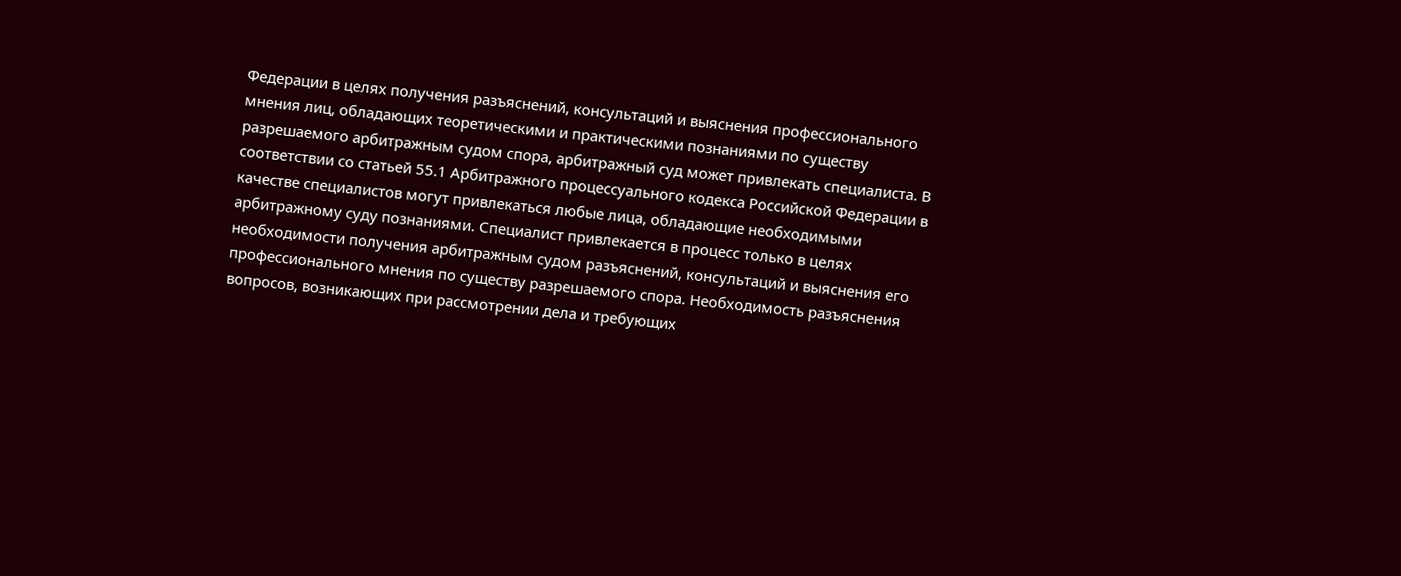Федерации в целях получения разъяснений, консультаций и выяснения профессионального мнения лиц, обладающих теоретическими и практическими познаниями по существу разрешаемого арбитражным судом спора, арбитражный суд может привлекать специалиста. В соответствии со статьей 55.1 Арбитражного процессуального кодекса Российской Федерации в качестве специалистов могут привлекаться любые лица, обладающие необходимыми арбитражному суду познаниями. Специалист привлекается в процесс только в целях необходимости получения арбитражным судом разъяснений, консультаций и выяснения его профессионального мнения по существу разрешаемого спора. Необходимость разъяснения вопросов, возникающих при рассмотрении дела и требующих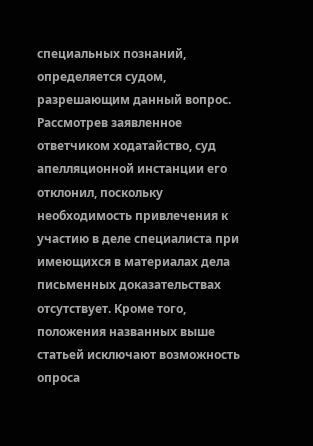специальных познаний, определяется судом, разрешающим данный вопрос. Рассмотрев заявленное ответчиком ходатайство, суд апелляционной инстанции его отклонил, поскольку необходимость привлечения к участию в деле специалиста при имеющихся в материалах дела письменных доказательствах отсутствует. Кроме того, положения названных выше статьей исключают возможность опроса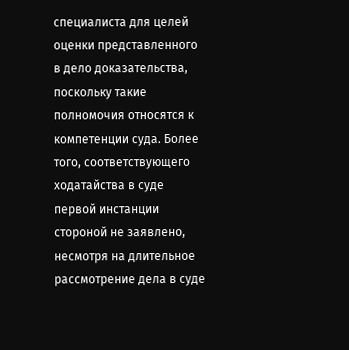специалиста для целей оценки представленного в дело доказательства, поскольку такие полномочия относятся к компетенции суда. Более того, соответствующего ходатайства в суде первой инстанции стороной не заявлено, несмотря на длительное рассмотрение дела в суде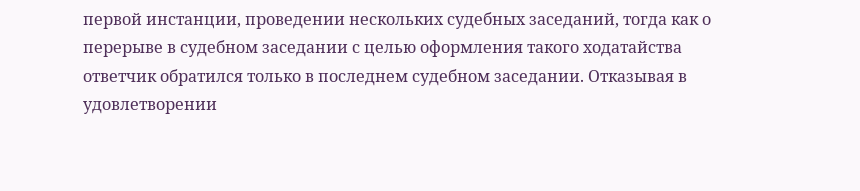первой инстанции, проведении нескольких судебных заседаний, тогда как о перерыве в судебном заседании с целью оформления такого ходатайства ответчик обратился только в последнем судебном заседании. Отказывая в удовлетворении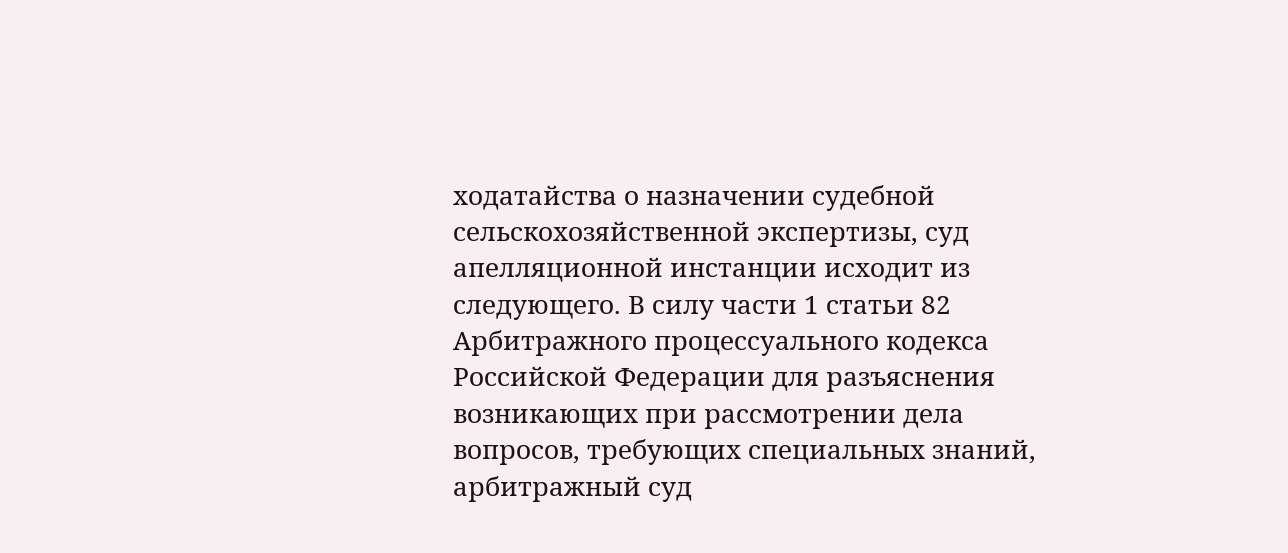ходатайства о назначении судебной сельскохозяйственной экспертизы, суд апелляционной инстанции исходит из следующего. В силу части 1 статьи 82 Арбитражного процессуального кодекса Российской Федерации для разъяснения возникающих при рассмотрении дела вопросов, требующих специальных знаний, арбитражный суд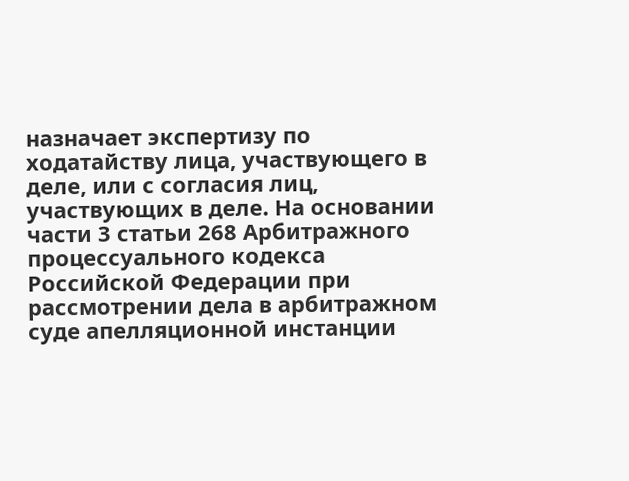назначает экспертизу по ходатайству лица, участвующего в деле, или с согласия лиц, участвующих в деле. На основании части 3 статьи 268 Арбитражного процессуального кодекса Российской Федерации при рассмотрении дела в арбитражном суде апелляционной инстанции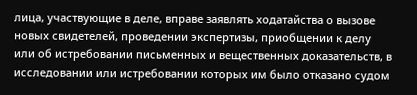лица, участвующие в деле, вправе заявлять ходатайства о вызове новых свидетелей, проведении экспертизы, приобщении к делу или об истребовании письменных и вещественных доказательств, в исследовании или истребовании которых им было отказано судом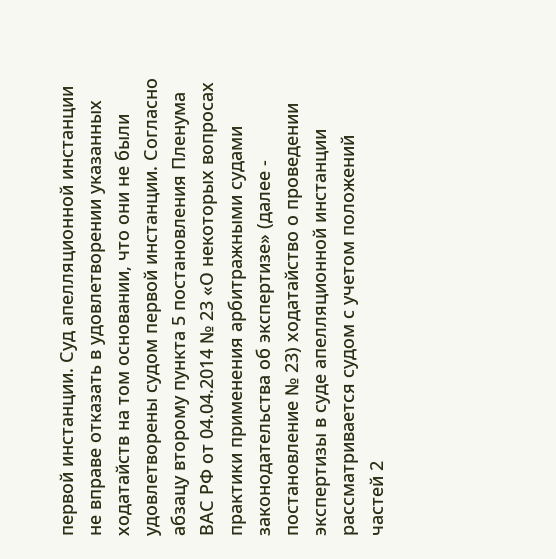первой инстанции. Суд апелляционной инстанции не вправе отказать в удовлетворении указанных ходатайств на том основании, что они не были удовлетворены судом первой инстанции. Согласно абзацу второму пункта 5 постановления Пленума ВАС РФ от 04.04.2014 № 23 «О некоторых вопросах практики применения арбитражными судами законодательства об экспертизе» (далее - постановление № 23) ходатайство о проведении экспертизы в суде апелляционной инстанции рассматривается судом с учетом положений частей 2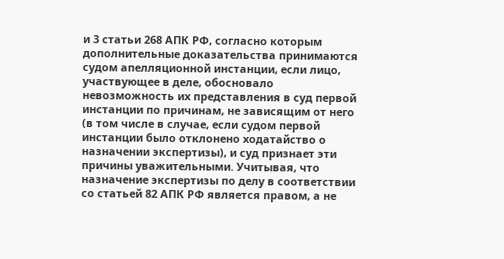и 3 статьи 268 АПК РФ, согласно которым дополнительные доказательства принимаются судом апелляционной инстанции, если лицо, участвующее в деле, обосновало невозможность их представления в суд первой инстанции по причинам, не зависящим от него (в том числе в случае, если судом первой инстанции было отклонено ходатайство о назначении экспертизы), и суд признает эти причины уважительными. Учитывая, что назначение экспертизы по делу в соответствии со статьей 82 АПК РФ является правом, а не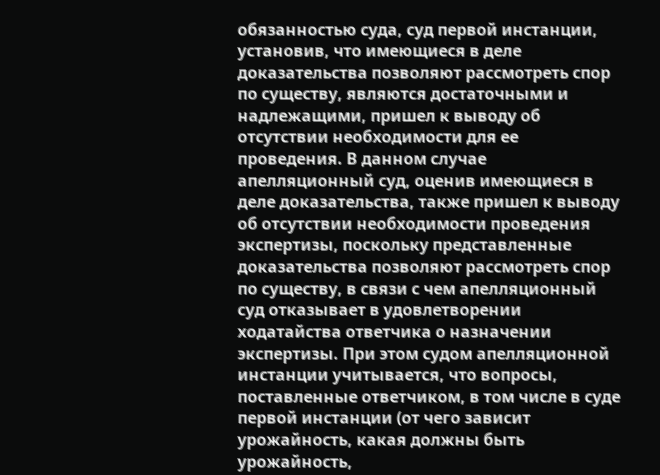обязанностью суда, суд первой инстанции, установив, что имеющиеся в деле доказательства позволяют рассмотреть спор по существу, являются достаточными и надлежащими, пришел к выводу об отсутствии необходимости для ее проведения. В данном случае апелляционный суд, оценив имеющиеся в деле доказательства, также пришел к выводу об отсутствии необходимости проведения экспертизы, поскольку представленные доказательства позволяют рассмотреть спор по существу, в связи с чем апелляционный суд отказывает в удовлетворении ходатайства ответчика о назначении экспертизы. При этом судом апелляционной инстанции учитывается, что вопросы, поставленные ответчиком, в том числе в суде первой инстанции (от чего зависит урожайность, какая должны быть урожайность,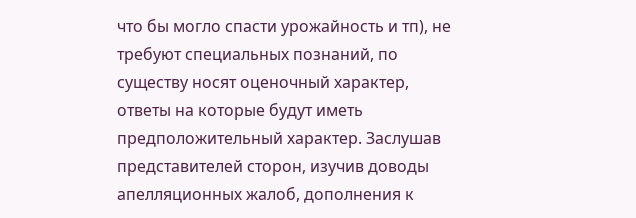что бы могло спасти урожайность и тп), не требуют специальных познаний, по существу носят оценочный характер, ответы на которые будут иметь предположительный характер. Заслушав представителей сторон, изучив доводы апелляционных жалоб, дополнения к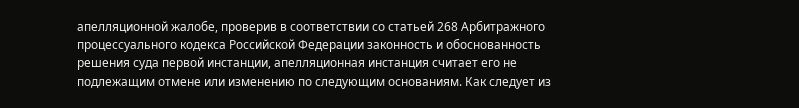апелляционной жалобе, проверив в соответствии со статьей 268 Арбитражного процессуального кодекса Российской Федерации законность и обоснованность решения суда первой инстанции, апелляционная инстанция считает его не подлежащим отмене или изменению по следующим основаниям. Как следует из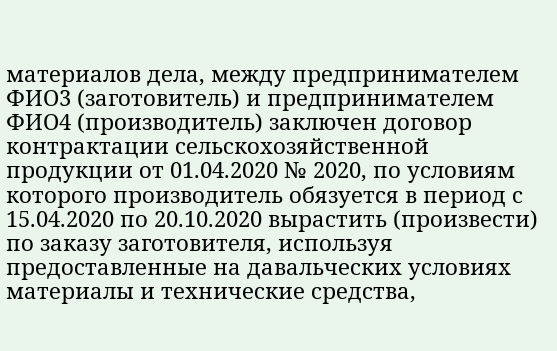материалов дела, между предпринимателем ФИО3 (заготовитель) и предпринимателем ФИО4 (производитель) заключен договор контрактации сельскохозяйственной продукции от 01.04.2020 № 2020, по условиям которого производитель обязуется в период с 15.04.2020 по 20.10.2020 вырастить (произвести) по заказу заготовителя, используя предоставленные на давальческих условиях материалы и технические средства,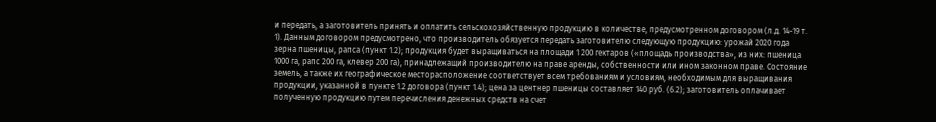и передать, а заготовитель принять и оплатить сельскохозяйственную продукцию в количестве, предусмотренном договором (л.д. 14-19 т. 1). Данным договором предусмотрено, что производитель обязуется передать заготовителю следующую продукцию: урожай 2020 года зерна пшеницы, рапса (пункт 1.2); продукция будет выращиваться на площади 1 200 гектаров («площадь производства», из них: пшеница 1000 га, рапс 200 га, клевер 200 га), принадлежащий производителю на праве аренды, собственности или ином законном праве. Состояние земель, а также их географическое месторасположение соответствует всем требованиям и условиям, необходимым для выращивания продукции, указанной в пункте 1.2 договора (пункт 1.4); цена за центнер пшеницы составляет 140 руб. (6.2); заготовитель оплачивает полученную продукцию путем перечисления денежных средств на счет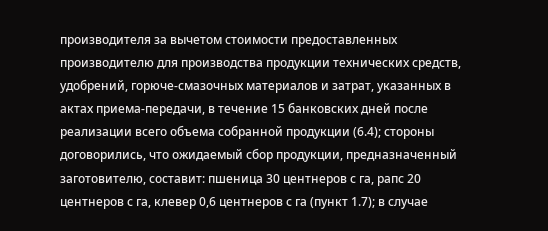производителя за вычетом стоимости предоставленных производителю для производства продукции технических средств, удобрений, горюче-смазочных материалов и затрат, указанных в актах приема-передачи, в течение 15 банковских дней после реализации всего объема собранной продукции (6.4); стороны договорились, что ожидаемый сбор продукции, предназначенный заготовителю, составит: пшеница 30 центнеров с га, рапс 20 центнеров с га, клевер 0,6 центнеров с га (пункт 1.7); в случае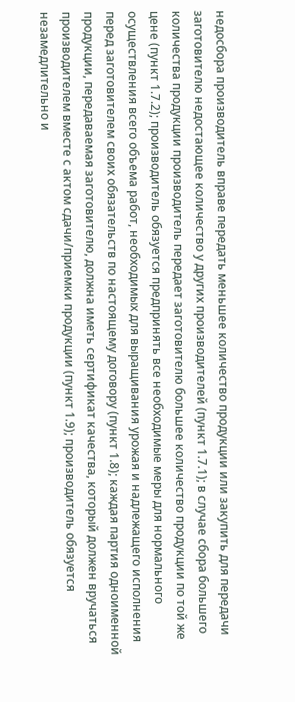недосбора производитель вправе передать меньшее количество продукции или закупить для передачи заготовителю недостающее количество у других производителей (пункт 1.7.1); в случае сбора большего количества продукции производитель передает заготовителю большее количество продукции по той же цене (пункт 1.7.2); производитель обязуется предпринять все необходимые меры для нормального осуществления всего объема работ, необходимых для выращивания урожая и надлежащего исполнения перед заготовителем своих обязательств по настоящему договору (пункт 1.8); каждая партия одноименной продукции, передаваемая заготовителю, должна иметь сертификат качества, который должен вручаться производителем вместе с актом сдачи/приемки продукции (пункт 1.9); производитель обязуется незамедлительно и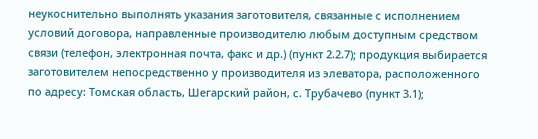неукоснительно выполнять указания заготовителя, связанные с исполнением условий договора, направленные производителю любым доступным средством связи (телефон, электронная почта, факс и др.) (пункт 2.2.7); продукция выбирается заготовителем непосредственно у производителя из элеватора, расположенного по адресу: Томская область, Шегарский район, с. Трубачево (пункт 3.1);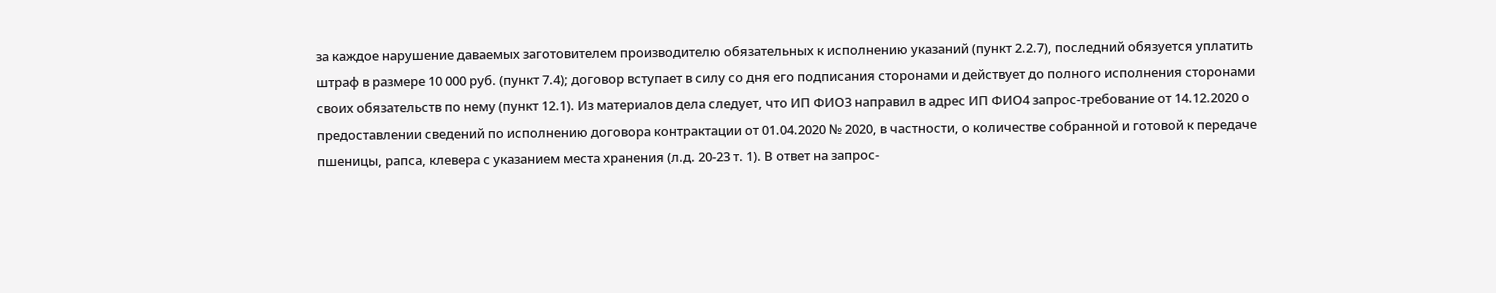за каждое нарушение даваемых заготовителем производителю обязательных к исполнению указаний (пункт 2.2.7), последний обязуется уплатить штраф в размере 10 000 руб. (пункт 7.4); договор вступает в силу со дня его подписания сторонами и действует до полного исполнения сторонами своих обязательств по нему (пункт 12.1). Из материалов дела следует, что ИП ФИО3 направил в адрес ИП ФИО4 запрос-требование от 14.12.2020 о предоставлении сведений по исполнению договора контрактации от 01.04.2020 № 2020, в частности, о количестве собранной и готовой к передаче пшеницы, рапса, клевера с указанием места хранения (л.д. 20-23 т. 1). В ответ на запрос-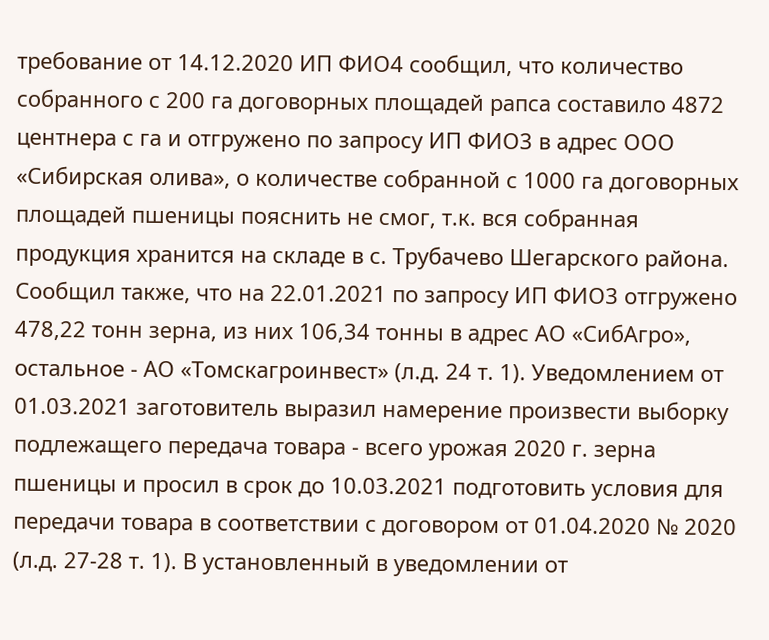требование от 14.12.2020 ИП ФИО4 сообщил, что количество собранного с 200 га договорных площадей рапса составило 4872 центнера с га и отгружено по запросу ИП ФИО3 в адрес ООО «Сибирская олива», о количестве собранной с 1000 га договорных площадей пшеницы пояснить не смог, т.к. вся собранная продукция хранится на складе в с. Трубачево Шегарского района. Сообщил также, что на 22.01.2021 по запросу ИП ФИО3 отгружено 478,22 тонн зерна, из них 106,34 тонны в адрес АО «СибАгро», остальное - АО «Томскагроинвест» (л.д. 24 т. 1). Уведомлением от 01.03.2021 заготовитель выразил намерение произвести выборку подлежащего передача товара - всего урожая 2020 г. зерна пшеницы и просил в срок до 10.03.2021 подготовить условия для передачи товара в соответствии с договором от 01.04.2020 № 2020 (л.д. 27-28 т. 1). В установленный в уведомлении от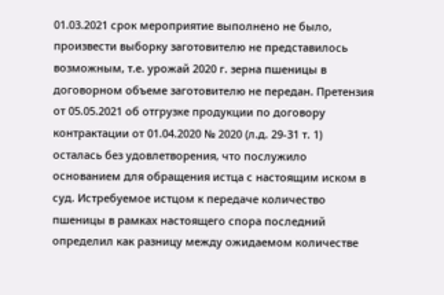01.03.2021 срок мероприятие выполнено не было, произвести выборку заготовителю не представилось возможным, т.е. урожай 2020 г. зерна пшеницы в договорном объеме заготовителю не передан. Претензия от 05.05.2021 об отгрузке продукции по договору контрактации от 01.04.2020 № 2020 (л.д. 29-31 т. 1) осталась без удовлетворения, что послужило основанием для обращения истца с настоящим иском в суд. Истребуемое истцом к передаче количество пшеницы в рамках настоящего спора последний определил как разницу между ожидаемом количестве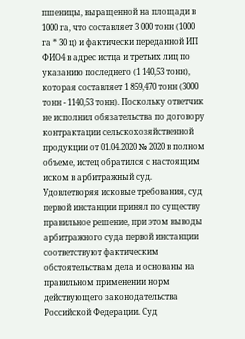пшеницы, выращенной на площади в 1000 га, что составляет 3 000 тонн (1000 га * 30 ц) и фактически переданной ИП ФИО4 в адрес истца и третьих лиц по указанию последнего (1 140,53 тонн), которая составляет 1 859,470 тонн (3000 тонн - 1140,53 тонн). Поскольку ответчик не исполнил обязательства по договору контрактации сельскохозяйственной продукции от 01.04.2020 № 2020 в полном объеме, истец обратился с настоящим иском в арбитражный суд. Удовлетворяя исковые требования, суд первой инстанции принял по существу правильное решение, при этом выводы арбитражного суда первой инстанции соответствуют фактическим обстоятельствам дела и основаны на правильном применении норм действующего законодательства Российской Федерации. Суд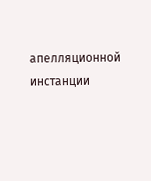апелляционной инстанции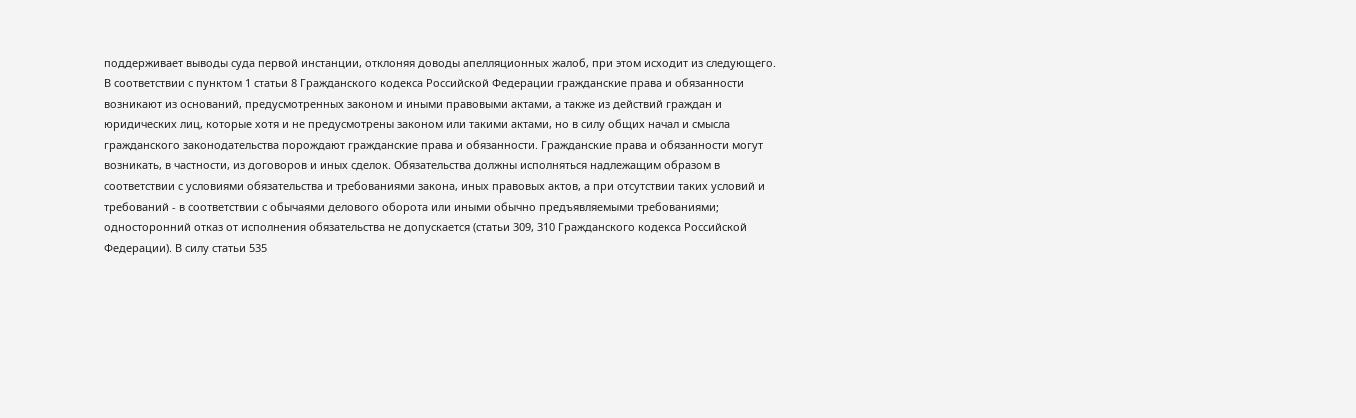поддерживает выводы суда первой инстанции, отклоняя доводы апелляционных жалоб, при этом исходит из следующего. В соответствии с пунктом 1 статьи 8 Гражданского кодекса Российской Федерации гражданские права и обязанности возникают из оснований, предусмотренных законом и иными правовыми актами, а также из действий граждан и юридических лиц, которые хотя и не предусмотрены законом или такими актами, но в силу общих начал и смысла гражданского законодательства порождают гражданские права и обязанности. Гражданские права и обязанности могут возникать, в частности, из договоров и иных сделок. Обязательства должны исполняться надлежащим образом в соответствии с условиями обязательства и требованиями закона, иных правовых актов, а при отсутствии таких условий и требований - в соответствии с обычаями делового оборота или иными обычно предъявляемыми требованиями; односторонний отказ от исполнения обязательства не допускается (статьи 309, 310 Гражданского кодекса Российской Федерации). В силу статьи 535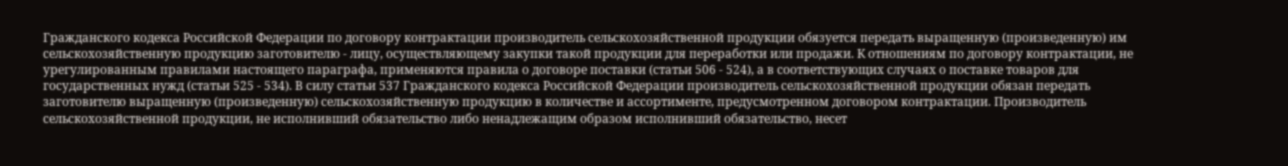Гражданского кодекса Российской Федерации по договору контрактации производитель сельскохозяйственной продукции обязуется передать выращенную (произведенную) им сельскохозяйственную продукцию заготовителю - лицу, осуществляющему закупки такой продукции для переработки или продажи. К отношениям по договору контрактации, не урегулированным правилами настоящего параграфа, применяются правила о договоре поставки (статьи 506 - 524), а в соответствующих случаях о поставке товаров для государственных нужд (статьи 525 - 534). В силу статьи 537 Гражданского кодекса Российской Федерации производитель сельскохозяйственной продукции обязан передать заготовителю выращенную (произведенную) сельскохозяйственную продукцию в количестве и ассортименте, предусмотренном договором контрактации. Производитель сельскохозяйственной продукции, не исполнивший обязательство либо ненадлежащим образом исполнивший обязательство, несет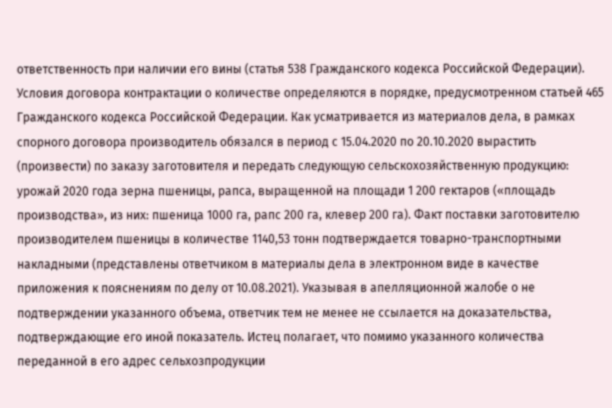ответственность при наличии его вины (статья 538 Гражданского кодекса Российской Федерации). Условия договора контрактации о количестве определяются в порядке, предусмотренном статьей 465 Гражданского кодекса Российской Федерации. Как усматривается из материалов дела, в рамках спорного договора производитель обязался в период с 15.04.2020 по 20.10.2020 вырастить (произвести) по заказу заготовителя и передать следующую сельскохозяйственную продукцию: урожай 2020 года зерна пшеницы, рапса, выращенной на площади 1 200 гектаров («площадь производства», из них: пшеница 1000 га, рапс 200 га, клевер 200 га). Факт поставки заготовителю производителем пшеницы в количестве 1140,53 тонн подтверждается товарно-транспортными накладными (представлены ответчиком в материалы дела в электронном виде в качестве приложения к пояснениям по делу от 10.08.2021). Указывая в апелляционной жалобе о не подтверждении указанного объема, ответчик тем не менее не ссылается на доказательства, подтверждающие его иной показатель. Истец полагает, что помимо указанного количества переданной в его адрес сельхозпродукции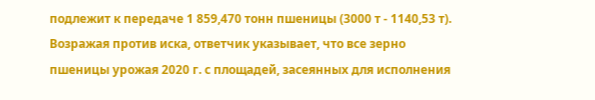подлежит к передаче 1 859,470 тонн пшеницы (3000 т - 1140,53 т). Возражая против иска, ответчик указывает, что все зерно пшеницы урожая 2020 г. с площадей, засеянных для исполнения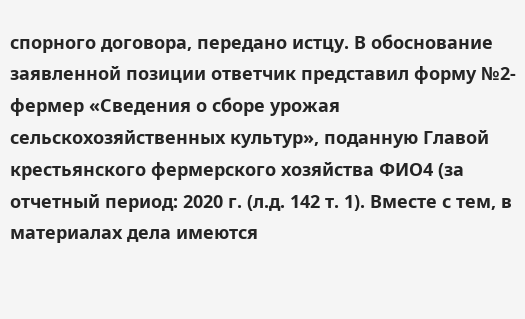спорного договора, передано истцу. В обоснование заявленной позиции ответчик представил форму №2-фермер «Сведения о сборе урожая сельскохозяйственных культур», поданную Главой крестьянского фермерского хозяйства ФИО4 (за отчетный период: 2020 г. (л.д. 142 т. 1). Вместе с тем, в материалах дела имеются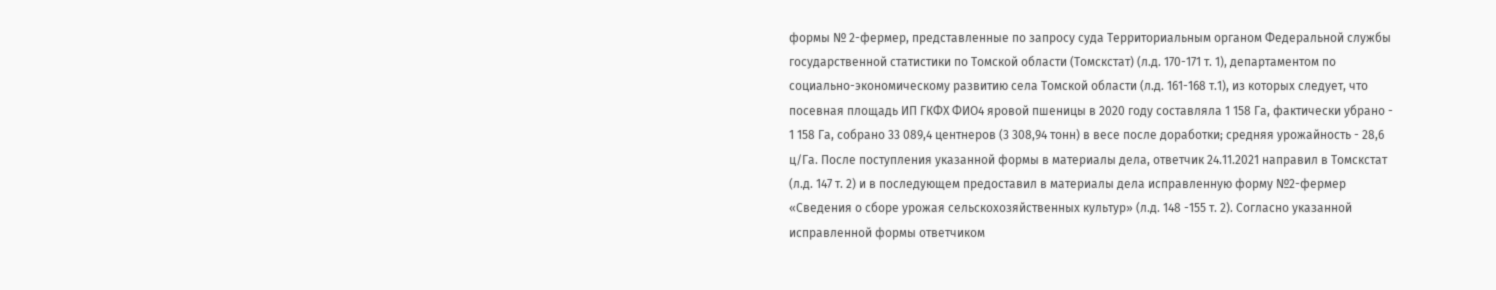формы № 2-фермер, представленные по запросу суда Территориальным органом Федеральной службы государственной статистики по Томской области (Томскстат) (л.д. 170-171 т. 1), департаментом по социально-экономическому развитию села Томской области (л.д. 161-168 т.1), из которых следует, что посевная площадь ИП ГКФХ ФИО4 яровой пшеницы в 2020 году составляла 1 158 Га, фактически убрано - 1 158 Га, собрано 33 089,4 центнеров (3 308,94 тонн) в весе после доработки; средняя урожайность - 28,6 ц/Га. После поступления указанной формы в материалы дела, ответчик 24.11.2021 направил в Томскстат (л.д. 147 т. 2) и в последующем предоставил в материалы дела исправленную форму №2-фермер «Сведения о сборе урожая сельскохозяйственных культур» (л.д. 148 -155 т. 2). Согласно указанной исправленной формы ответчиком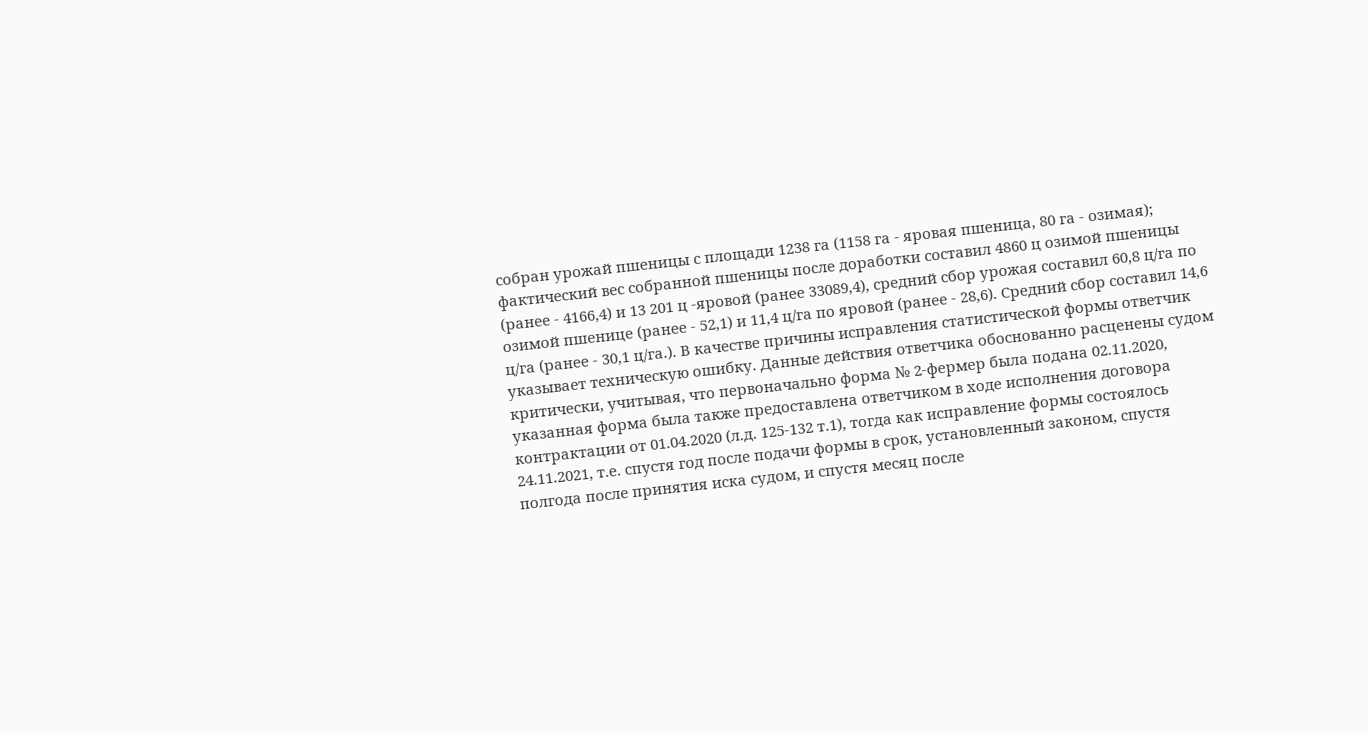собран урожай пшеницы с площади 1238 га (1158 га - яровая пшеница, 80 га - озимая); фактический вес собранной пшеницы после доработки составил 4860 ц озимой пшеницы (ранее - 4166,4) и 13 201 ц -яровой (ранее 33089,4), средний сбор урожая составил 60,8 ц/га по озимой пшенице (ранее - 52,1) и 11,4 ц/га по яровой (ранее - 28,6). Средний сбор составил 14,6 ц/га (ранее - 30,1 ц/га.). В качестве причины исправления статистической формы ответчик указывает техническую ошибку. Данные действия ответчика обоснованно расценены судом критически, учитывая, что первоначально форма № 2-фермер была подана 02.11.2020, указанная форма была также предоставлена ответчиком в ходе исполнения договора контрактации от 01.04.2020 (л.д. 125-132 т.1), тогда как исправление формы состоялось 24.11.2021, т.е. спустя год после подачи формы в срок, установленный законом, спустя полгода после принятия иска судом, и спустя месяц после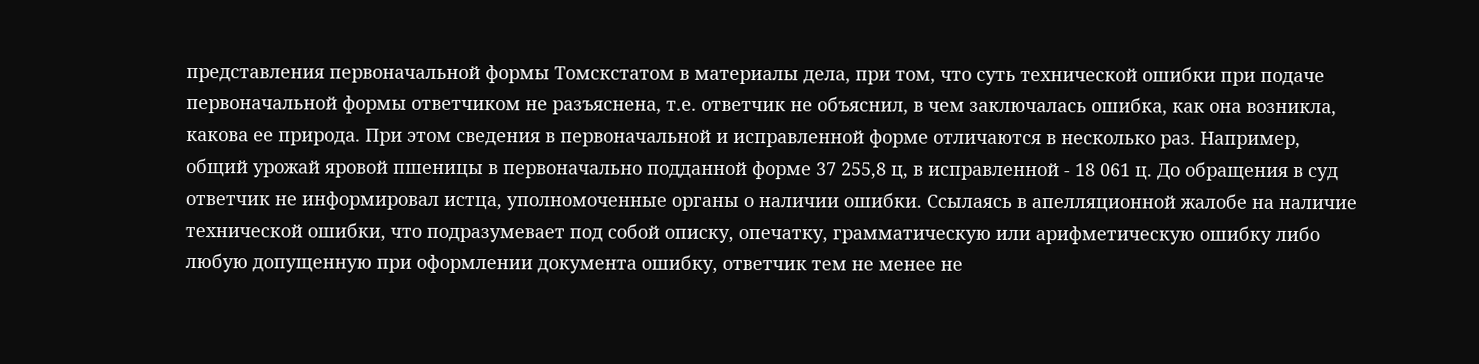представления первоначальной формы Томскстатом в материалы дела, при том, что суть технической ошибки при подаче первоначальной формы ответчиком не разъяснена, т.е. ответчик не объяснил, в чем заключалась ошибка, как она возникла, какова ее природа. При этом сведения в первоначальной и исправленной форме отличаются в несколько раз. Например, общий урожай яровой пшеницы в первоначально подданной форме 37 255,8 ц, в исправленной - 18 061 ц. До обращения в суд ответчик не информировал истца, уполномоченные органы о наличии ошибки. Ссылаясь в апелляционной жалобе на наличие технической ошибки, что подразумевает под собой описку, опечатку, грамматическую или арифметическую ошибку либо любую допущенную при оформлении документа ошибку, ответчик тем не менее не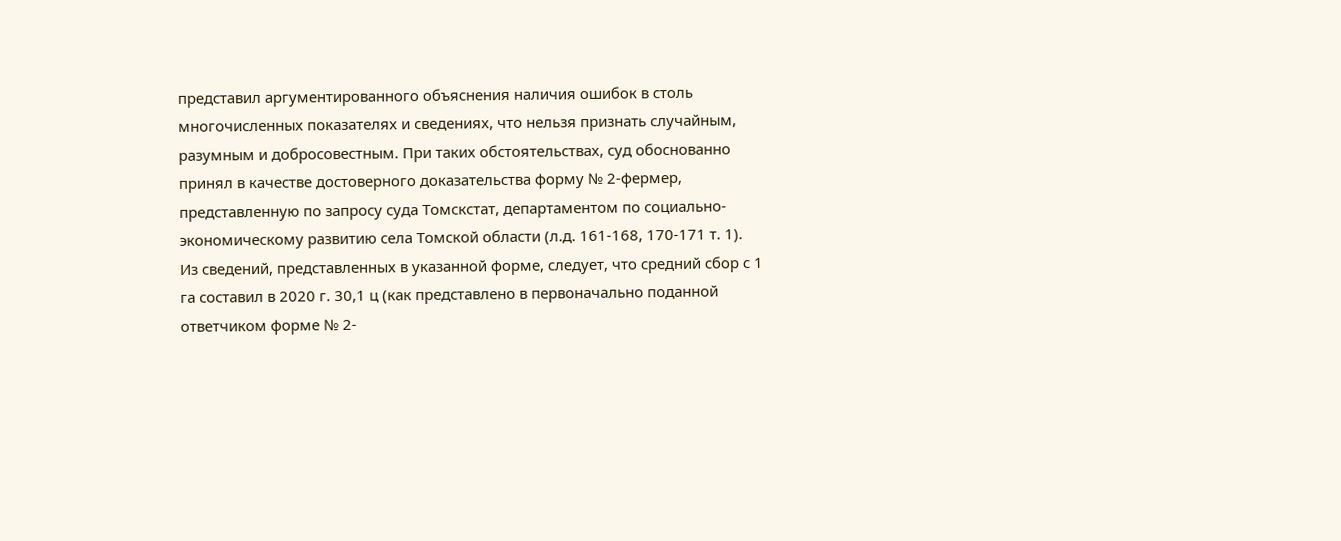представил аргументированного объяснения наличия ошибок в столь многочисленных показателях и сведениях, что нельзя признать случайным, разумным и добросовестным. При таких обстоятельствах, суд обоснованно принял в качестве достоверного доказательства форму № 2-фермер, представленную по запросу суда Томскстат, департаментом по социально-экономическому развитию села Томской области (л.д. 161-168, 170-171 т. 1). Из сведений, представленных в указанной форме, следует, что средний сбор с 1 га составил в 2020 г. 30,1 ц (как представлено в первоначально поданной ответчиком форме № 2-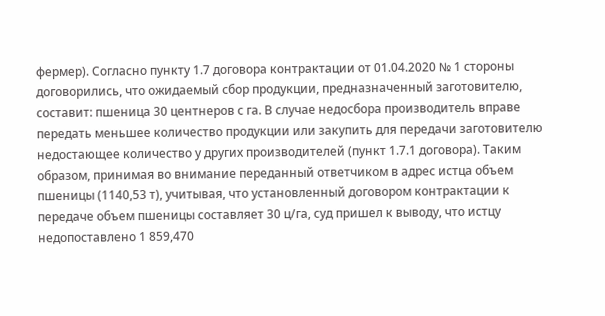фермер). Согласно пункту 1.7 договора контрактации от 01.04.2020 № 1 стороны договорились, что ожидаемый сбор продукции, предназначенный заготовителю, составит: пшеница 30 центнеров с га. В случае недосбора производитель вправе передать меньшее количество продукции или закупить для передачи заготовителю недостающее количество у других производителей (пункт 1.7.1 договора). Таким образом, принимая во внимание переданный ответчиком в адрес истца объем пшеницы (1140,53 т), учитывая, что установленный договором контрактации к передаче объем пшеницы составляет 30 ц/га, суд пришел к выводу, что истцу недопоставлено 1 859,470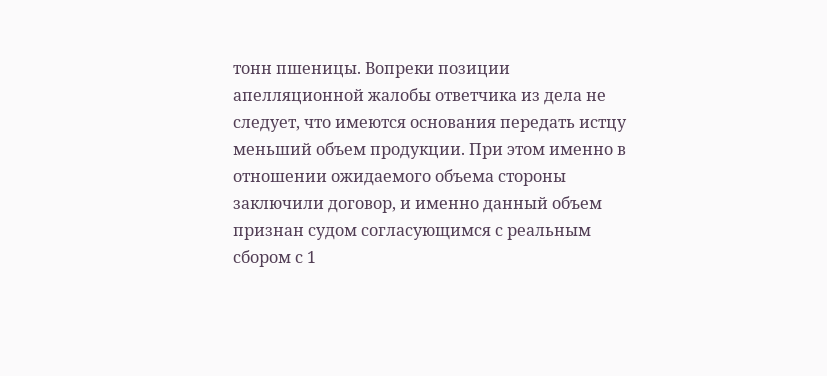тонн пшеницы. Вопреки позиции апелляционной жалобы ответчика из дела не следует, что имеются основания передать истцу меньший объем продукции. При этом именно в отношении ожидаемого объема стороны заключили договор, и именно данный объем признан судом согласующимся с реальным сбором с 1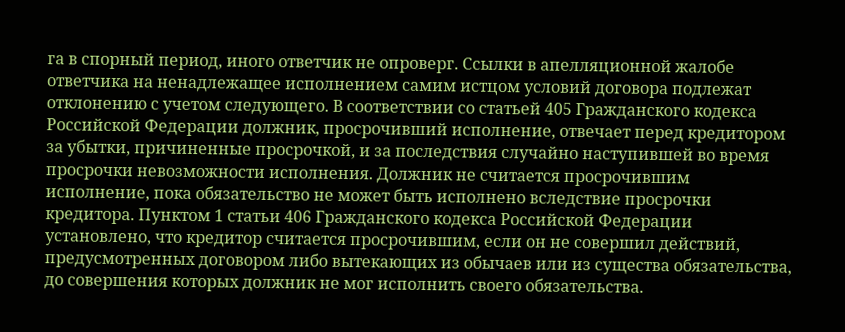га в спорный период, иного ответчик не опроверг. Ссылки в апелляционной жалобе ответчика на ненадлежащее исполнением самим истцом условий договора подлежат отклонению с учетом следующего. В соответствии со статьей 405 Гражданского кодекса Российской Федерации должник, просрочивший исполнение, отвечает перед кредитором за убытки, причиненные просрочкой, и за последствия случайно наступившей во время просрочки невозможности исполнения. Должник не считается просрочившим исполнение, пока обязательство не может быть исполнено вследствие просрочки кредитора. Пунктом 1 статьи 406 Гражданского кодекса Российской Федерации установлено, что кредитор считается просрочившим, если он не совершил действий, предусмотренных договором либо вытекающих из обычаев или из существа обязательства, до совершения которых должник не мог исполнить своего обязательства.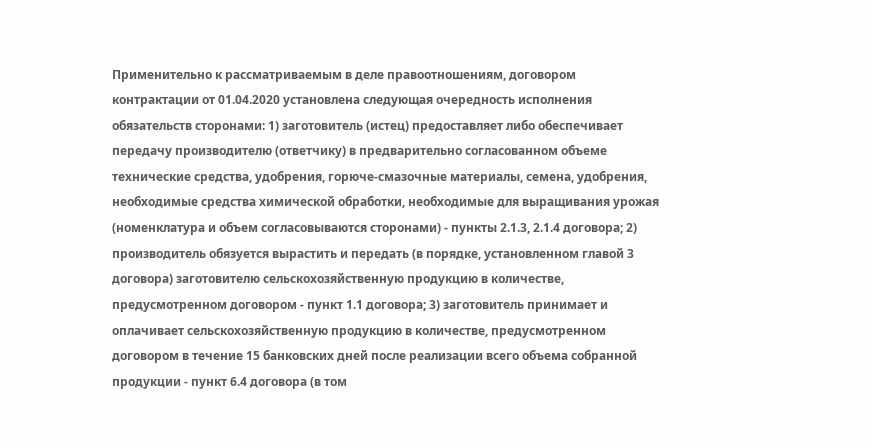Применительно к рассматриваемым в деле правоотношениям, договором контрактации от 01.04.2020 установлена следующая очередность исполнения обязательств сторонами: 1) заготовитель (истец) предоставляет либо обеспечивает передачу производителю (ответчику) в предварительно согласованном объеме технические средства, удобрения, горюче-смазочные материалы, семена, удобрения, необходимые средства химической обработки, необходимые для выращивания урожая (номенклатура и объем согласовываются сторонами) - пункты 2.1.3, 2.1.4 договора; 2) производитель обязуется вырастить и передать (в порядке, установленном главой 3 договора) заготовителю сельскохозяйственную продукцию в количестве, предусмотренном договором - пункт 1.1 договора; 3) заготовитель принимает и оплачивает сельскохозяйственную продукцию в количестве, предусмотренном договором в течение 15 банковских дней после реализации всего объема собранной продукции - пункт 6.4 договора (в том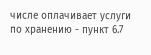числе оплачивает услуги по хранению - пункт 6.7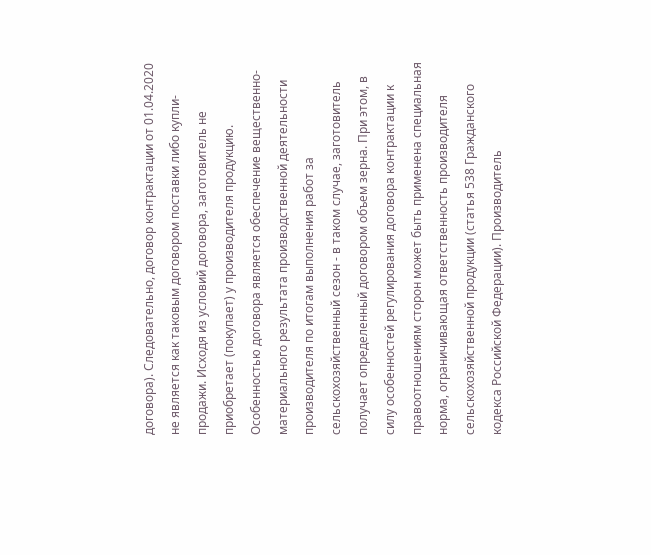договора). Следовательно, договор контрактации от 01.04.2020 не является как таковым договором поставки либо купли-продажи. Исходя из условий договора, заготовитель не приобретает (покупает) у производителя продукцию. Особенностью договора является обеспечение вещественно-материального результата производственной деятельности производителя по итогам выполнения работ за сельскохозяйственный сезон - в таком случае, заготовитель получает определенный договором объем зерна. При этом, в силу особенностей регулирования договора контрактации к правоотношениям сторон может быть применена специальная норма, ограничивающая ответственность производителя сельскохозяйственной продукции (статья 538 Гражданского кодекса Российской Федерации). Производитель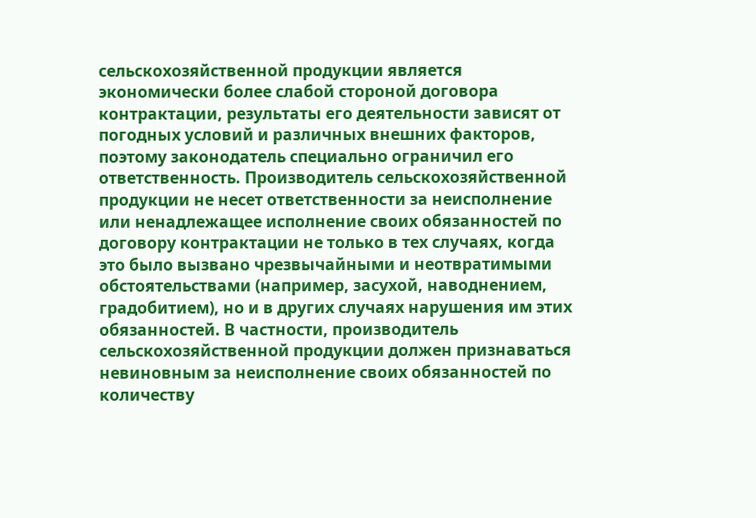сельскохозяйственной продукции является экономически более слабой стороной договора контрактации, результаты его деятельности зависят от погодных условий и различных внешних факторов, поэтому законодатель специально ограничил его ответственность. Производитель сельскохозяйственной продукции не несет ответственности за неисполнение или ненадлежащее исполнение своих обязанностей по договору контрактации не только в тех случаях, когда это было вызвано чрезвычайными и неотвратимыми обстоятельствами (например, засухой, наводнением, градобитием), но и в других случаях нарушения им этих обязанностей. В частности, производитель сельскохозяйственной продукции должен признаваться невиновным за неисполнение своих обязанностей по количеству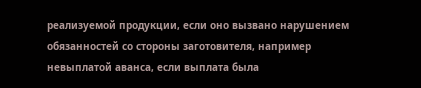реализуемой продукции, если оно вызвано нарушением обязанностей со стороны заготовителя, например невыплатой аванса, если выплата была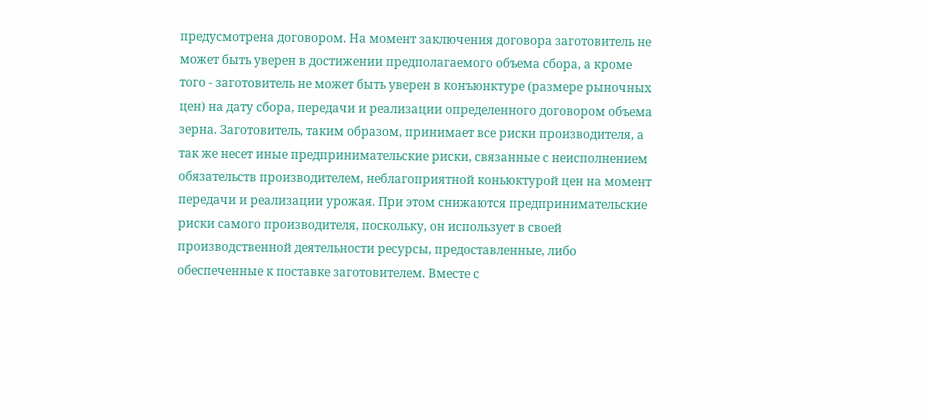предусмотрена договором. На момент заключения договора заготовитель не может быть уверен в достижении предполагаемого объема сбора, а кроме того - заготовитель не может быть уверен в конъюнктуре (размере рыночных цен) на дату сбора, передачи и реализации определенного договором объема зерна. Заготовитель, таким образом, принимает все риски производителя, а так же несет иные предпринимательские риски, связанные с неисполнением обязательств производителем, неблагоприятной коньюктурой цен на момент передачи и реализации урожая. При этом снижаются предпринимательские риски самого производителя, поскольку, он использует в своей производственной деятельности ресурсы, предоставленные, либо обеспеченные к поставке заготовителем. Вместе с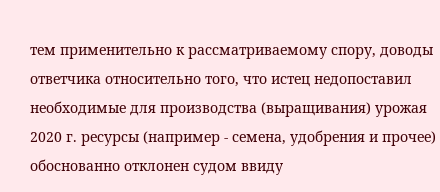тем применительно к рассматриваемому спору, доводы ответчика относительно того, что истец недопоставил необходимые для производства (выращивания) урожая 2020 г. ресурсы (например - семена, удобрения и прочее) обоснованно отклонен судом ввиду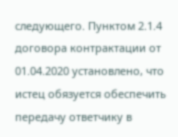следующего. Пунктом 2.1.4 договора контрактации от 01.04.2020 установлено, что истец обязуется обеспечить передачу ответчику в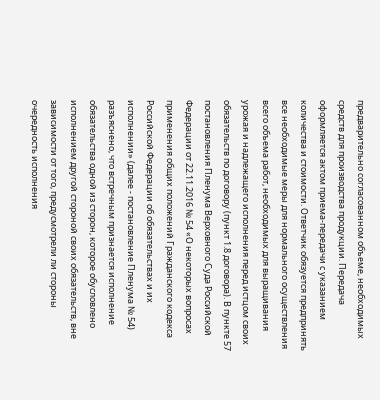предварительно согласованном объеме, необходимых средств для производства продукции. Передача оформляется актом приема-передачи с указанием количества и стоимости. Ответчик обязуется предпринять все необходимые меры для нормального осуществления всего объема работ, необходимых для выращивания урожая и надлежащего исполнения перед истцом своих обязательств по договору (пункт 1.8 договора). В пункте 57 постановления Пленума Верховного Суда Российской Федерации от 22.11.2016 № 54 «О некоторых вопросах применения общих положений Гражданского кодекса Российской Федерации об обязательствах и их исполнении» (далее - постановление Пленума № 54) разъяснено, что встречным признается исполнение обязательства одной из сторон, которое обусловлено исполнением другой стороной своих обязательств, вне зависимости от того, предусмотрели ли стороны очередность исполнения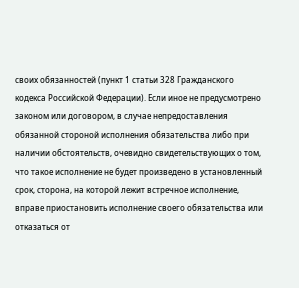своих обязанностей (пункт 1 статьи 328 Гражданского кодекса Российской Федерации). Если иное не предусмотрено законом или договором, в случае непредоставления обязанной стороной исполнения обязательства либо при наличии обстоятельств, очевидно свидетельствующих о том, что такое исполнение не будет произведено в установленный срок, сторона, на которой лежит встречное исполнение, вправе приостановить исполнение своего обязательства или отказаться от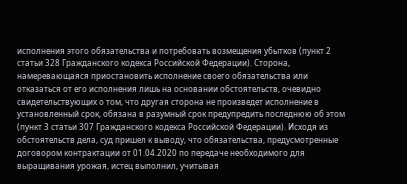исполнения этого обязательства и потребовать возмещения убытков (пункт 2 статьи 328 Гражданского кодекса Российской Федерации). Сторона, намеревающаяся приостановить исполнение своего обязательства или отказаться от его исполнения лишь на основании обстоятельств, очевидно свидетельствующих о том, что другая сторона не произведет исполнение в установленный срок, обязана в разумный срок предупредить последнюю об этом (пункт 3 статьи 307 Гражданского кодекса Российской Федерации). Исходя из обстоятельств дела, суд пришел к выводу, что обязательства, предусмотренные договором контрактации от 01.04.2020 по передаче необходимого для выращивания урожая, истец выполнил, учитывая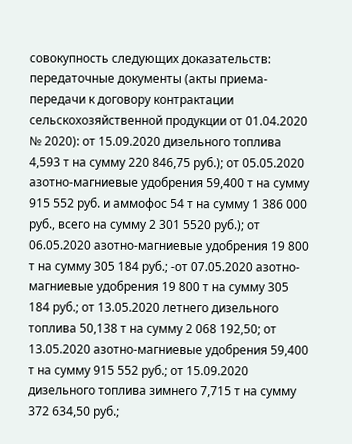совокупность следующих доказательств: передаточные документы (акты приема-передачи к договору контрактации сельскохозяйственной продукции от 01.04.2020 № 2020): от 15.09.2020 дизельного топлива 4,593 т на сумму 220 846,75 руб.); от 05.05.2020 азотно-магниевые удобрения 59,400 т на сумму 915 552 руб. и аммофос 54 т на сумму 1 386 000 руб., всего на сумму 2 301 5520 руб.); от 06.05.2020 азотно-магниевые удобрения 19 800 т на сумму 305 184 руб.; -от 07.05.2020 азотно-магниевые удобрения 19 800 т на сумму 305 184 руб.; от 13.05.2020 летнего дизельного топлива 50,138 т на сумму 2 068 192,50; от 13.05.2020 азотно-магниевые удобрения 59,400 т на сумму 915 552 руб.; от 15.09.2020 дизельного топлива зимнего 7,715 т на сумму 372 634,50 руб.;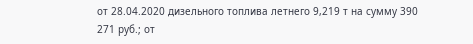от 28.04.2020 дизельного топлива летнего 9,219 т на сумму 390 271 руб.; от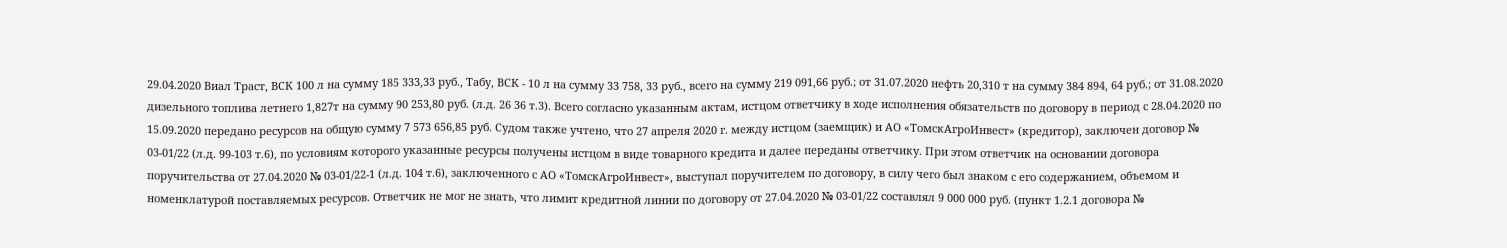29.04.2020 Виал Траст, ВСК 100 л на сумму 185 333,33 руб., Табу, ВСК - 10 л на сумму 33 758, 33 руб., всего на сумму 219 091,66 руб.; от 31.07.2020 нефть 20,310 т на сумму 384 894, 64 руб.; от 31.08.2020 дизельного топлива летнего 1,827т на сумму 90 253,80 руб. (л.д. 26 36 т.3). Всего согласно указанным актам, истцом ответчику в ходе исполнения обязательств по договору в период с 28.04.2020 по 15.09.2020 передано ресурсов на общую сумму 7 573 656,85 руб. Судом также учтено, что 27 апреля 2020 г. между истцом (заемщик) и АО «ТомскАгроИнвест» (кредитор), заключен договор № 03-01/22 (л.д. 99-103 т.6), по условиям которого указанные ресурсы получены истцом в виде товарного кредита и далее переданы ответчику. При этом ответчик на основании договора поручительства от 27.04.2020 № 03-01/22-1 (л.д. 104 т.6), заключенного с АО «ТомскАгроИнвест», выступал поручителем по договору, в силу чего был знаком с его содержанием, объемом и номенклатурой поставляемых ресурсов. Ответчик не мог не знать, что лимит кредитной линии по договору от 27.04.2020 № 03-01/22 составлял 9 000 000 руб. (пункт 1.2.1 договора №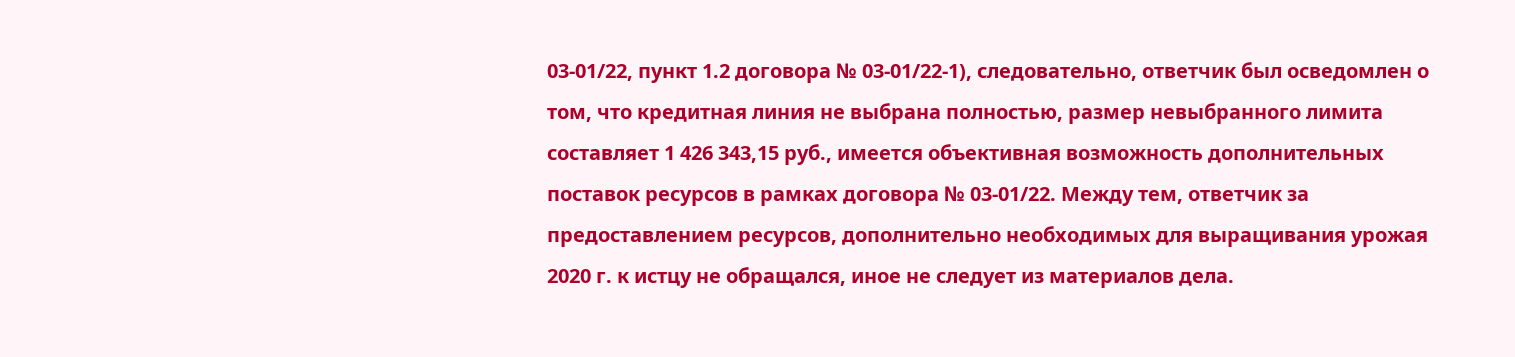03-01/22, пункт 1.2 договора № 03-01/22-1), следовательно, ответчик был осведомлен о том, что кредитная линия не выбрана полностью, размер невыбранного лимита составляет 1 426 343,15 руб., имеется объективная возможность дополнительных поставок ресурсов в рамках договора № 03-01/22. Между тем, ответчик за предоставлением ресурсов, дополнительно необходимых для выращивания урожая 2020 г. к истцу не обращался, иное не следует из материалов дела.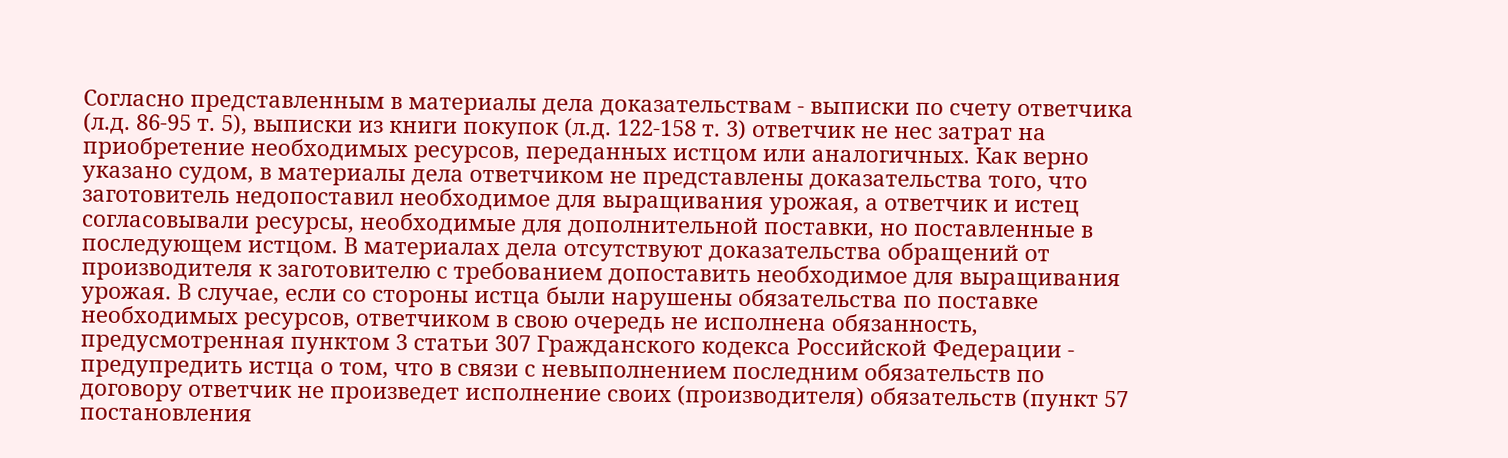Согласно представленным в материалы дела доказательствам - выписки по счету ответчика (л.д. 86-95 т. 5), выписки из книги покупок (л.д. 122-158 т. 3) ответчик не нес затрат на приобретение необходимых ресурсов, переданных истцом или аналогичных. Как верно указано судом, в материалы дела ответчиком не представлены доказательства того, что заготовитель недопоставил необходимое для выращивания урожая, а ответчик и истец согласовывали ресурсы, необходимые для дополнительной поставки, но поставленные в последующем истцом. В материалах дела отсутствуют доказательства обращений от производителя к заготовителю с требованием допоставить необходимое для выращивания урожая. В случае, если со стороны истца были нарушены обязательства по поставке необходимых ресурсов, ответчиком в свою очередь не исполнена обязанность, предусмотренная пунктом 3 статьи 307 Гражданского кодекса Российской Федерации - предупредить истца о том, что в связи с невыполнением последним обязательств по договору ответчик не произведет исполнение своих (производителя) обязательств (пункт 57 постановления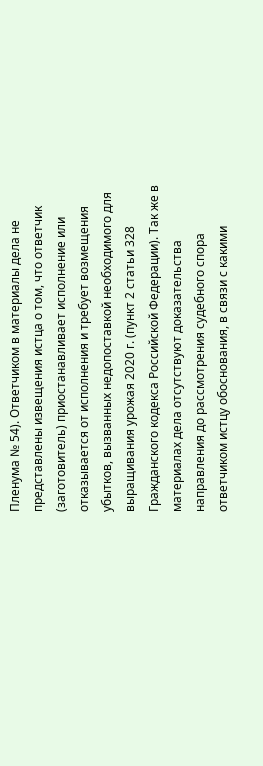Пленума № 54). Ответчиком в материалы дела не представлены извещения истца о том, что ответчик (заготовитель) приостанавливает исполнение или отказывается от исполнения и требует возмещения убытков, вызванных недопоставкой необходимого для выращивания урожая 2020 г. (пункт 2 статьи 328 Гражданского кодекса Российской Федерации). Так же в материалах дела отсутствуют доказательства направления до рассмотрения судебного спора ответчиком истцу обоснования, в связи с какими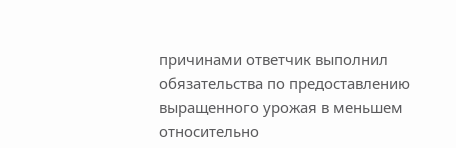причинами ответчик выполнил обязательства по предоставлению выращенного урожая в меньшем относительно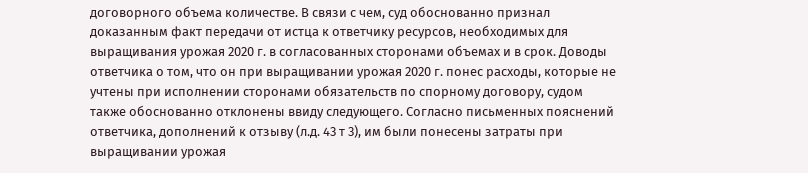договорного объема количестве. В связи с чем, суд обоснованно признал доказанным факт передачи от истца к ответчику ресурсов, необходимых для выращивания урожая 2020 г. в согласованных сторонами объемах и в срок. Доводы ответчика о том, что он при выращивании урожая 2020 г. понес расходы, которые не учтены при исполнении сторонами обязательств по спорному договору, судом также обоснованно отклонены ввиду следующего. Согласно письменных пояснений ответчика, дополнений к отзыву (л.д. 43 т 3), им были понесены затраты при выращивании урожая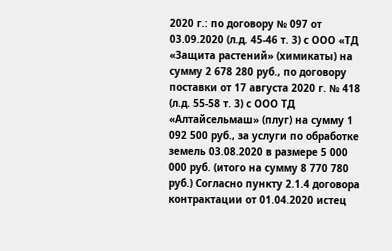2020 г.: по договору № 097 от 03.09.2020 (л.д. 45-46 т. 3) с ООО «ТД «Защита растений» (химикаты) на сумму 2 678 280 руб., по договору поставки от 17 августа 2020 г. № 418 (л.д. 55-58 т. 3) с ООО ТД «Алтайсельмаш» (плуг) на сумму 1 092 500 руб., за услуги по обработке земель 03.08.2020 в размере 5 000 000 руб. (итого на сумму 8 770 780 руб.) Согласно пункту 2.1.4 договора контрактации от 01.04.2020 истец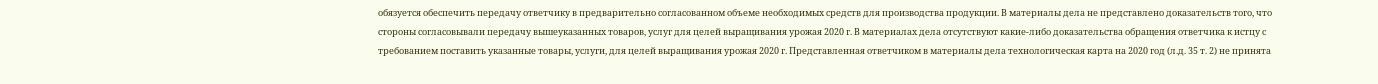обязуется обеспечить передачу ответчику в предварительно согласованном объеме необходимых средств для производства продукции. В материалы дела не представлено доказательств того, что стороны согласовывали передачу вышеуказанных товаров, услуг для целей выращивания урожая 2020 г. В материалах дела отсутствуют какие-либо доказательства обращения ответчика к истцу с требованием поставить указанные товары, услуги, для целей выращивания урожая 2020 г. Представленная ответчиком в материалы дела технологическая карта на 2020 год (л.д. 35 т. 2) не принята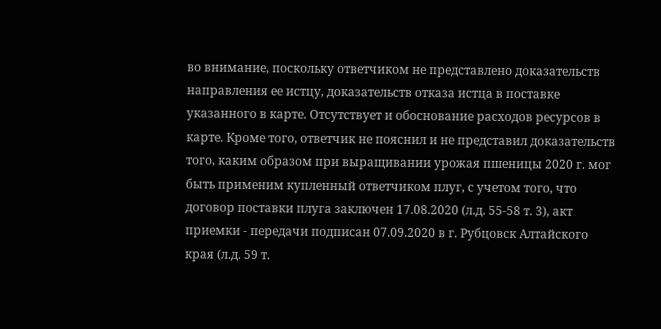во внимание, поскольку ответчиком не представлено доказательств направления ее истцу, доказательств отказа истца в поставке указанного в карте. Отсутствует и обоснование расходов ресурсов в карте. Кроме того, ответчик не пояснил и не представил доказательств того, каким образом при выращивании урожая пшеницы 2020 г. мог быть применим купленный ответчиком плуг, с учетом того, что договор поставки плуга заключен 17.08.2020 (л.д. 55-58 т. 3), акт приемки - передачи подписан 07.09.2020 в г. Рубцовск Алтайского края (л.д. 59 т.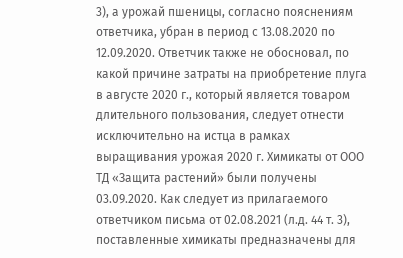3), а урожай пшеницы, согласно пояснениям ответчика, убран в период с 13.08.2020 по 12.09.2020. Ответчик также не обосновал, по какой причине затраты на приобретение плуга в августе 2020 г., который является товаром длительного пользования, следует отнести исключительно на истца в рамках выращивания урожая 2020 г. Химикаты от ООО ТД «Защита растений» были получены 03.09.2020. Как следует из прилагаемого ответчиком письма от 02.08.2021 (л.д. 44 т. 3), поставленные химикаты предназначены для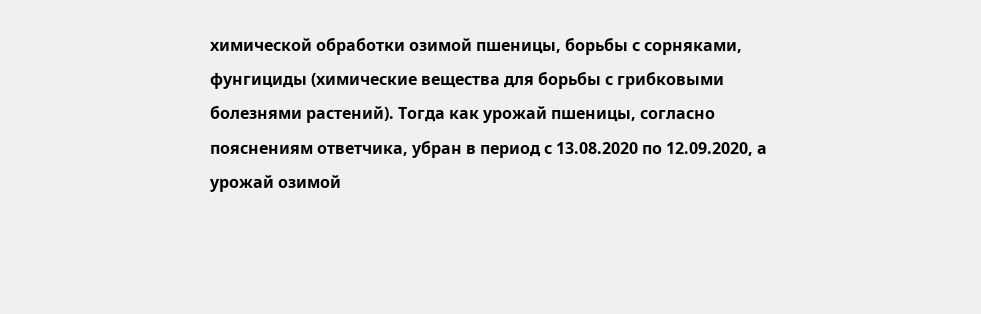химической обработки озимой пшеницы, борьбы с сорняками, фунгициды (химические вещества для борьбы с грибковыми болезнями растений). Тогда как урожай пшеницы, согласно пояснениям ответчика, убран в период с 13.08.2020 по 12.09.2020, а урожай озимой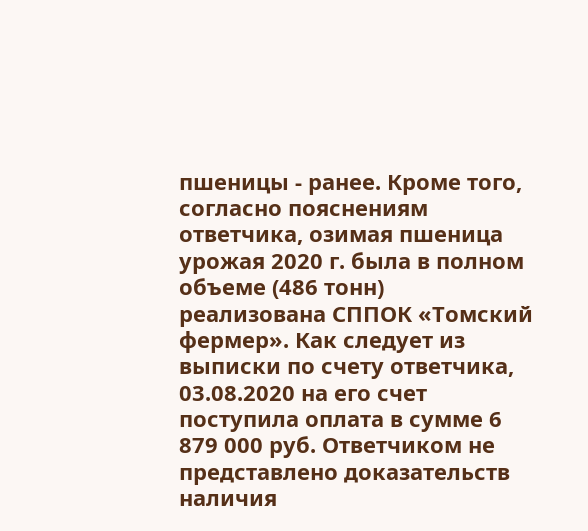пшеницы - ранее. Кроме того, согласно пояснениям ответчика, озимая пшеница урожая 2020 г. была в полном объеме (486 тонн) реализована СППОК «Томский фермер». Как следует из выписки по счету ответчика, 03.08.2020 на его счет поступила оплата в сумме 6 879 000 руб. Ответчиком не представлено доказательств наличия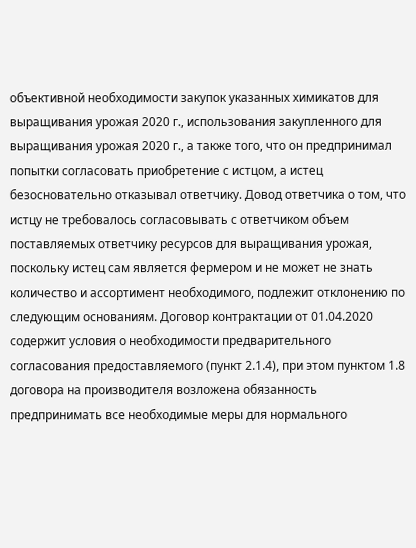объективной необходимости закупок указанных химикатов для выращивания урожая 2020 г., использования закупленного для выращивания урожая 2020 г., а также того, что он предпринимал попытки согласовать приобретение с истцом, а истец безосновательно отказывал ответчику. Довод ответчика о том, что истцу не требовалось согласовывать с ответчиком объем поставляемых ответчику ресурсов для выращивания урожая, поскольку истец сам является фермером и не может не знать количество и ассортимент необходимого, подлежит отклонению по следующим основаниям. Договор контрактации от 01.04.2020 содержит условия о необходимости предварительного согласования предоставляемого (пункт 2.1.4), при этом пунктом 1.8 договора на производителя возложена обязанность предпринимать все необходимые меры для нормального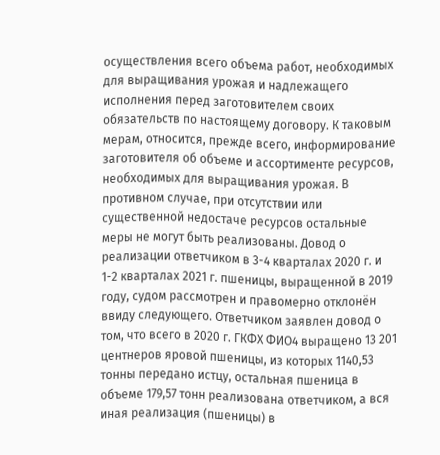осуществления всего объема работ, необходимых для выращивания урожая и надлежащего исполнения перед заготовителем своих обязательств по настоящему договору. К таковым мерам, относится, прежде всего, информирование заготовителя об объеме и ассортименте ресурсов, необходимых для выращивания урожая. В противном случае, при отсутствии или существенной недостаче ресурсов остальные меры не могут быть реализованы. Довод о реализации ответчиком в 3-4 кварталах 2020 г. и 1-2 кварталах 2021 г. пшеницы, выращенной в 2019 году, судом рассмотрен и правомерно отклонён ввиду следующего. Ответчиком заявлен довод о том, что всего в 2020 г. ГКФХ ФИО4 выращено 13 201 центнеров яровой пшеницы, из которых 1140,53 тонны передано истцу, остальная пшеница в объеме 179,57 тонн реализована ответчиком, а вся иная реализация (пшеницы) в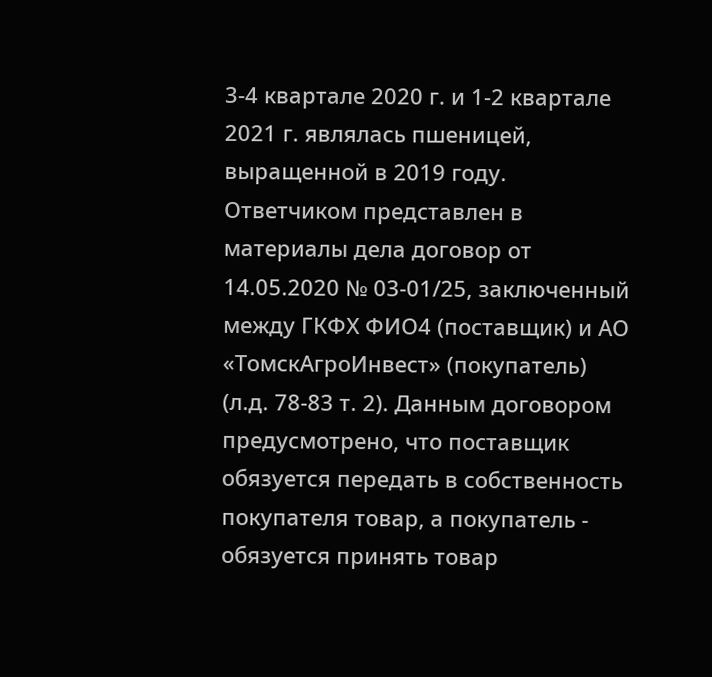3-4 квартале 2020 г. и 1-2 квартале 2021 г. являлась пшеницей, выращенной в 2019 году. Ответчиком представлен в материалы дела договор от 14.05.2020 № 03-01/25, заключенный между ГКФХ ФИО4 (поставщик) и АО «ТомскАгроИнвест» (покупатель) (л.д. 78-83 т. 2). Данным договором предусмотрено, что поставщик обязуется передать в собственность покупателя товар, а покупатель - обязуется принять товар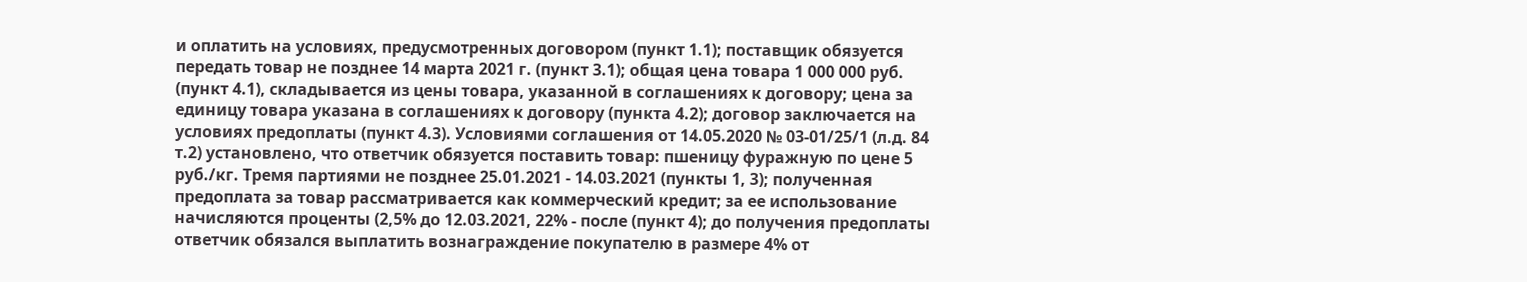и оплатить на условиях, предусмотренных договором (пункт 1.1); поставщик обязуется передать товар не позднее 14 марта 2021 г. (пункт 3.1); общая цена товара 1 000 000 руб. (пункт 4.1), складывается из цены товара, указанной в соглашениях к договору; цена за единицу товара указана в соглашениях к договору (пункта 4.2); договор заключается на условиях предоплаты (пункт 4.3). Условиями соглашения от 14.05.2020 № 03-01/25/1 (л.д. 84 т.2) установлено, что ответчик обязуется поставить товар: пшеницу фуражную по цене 5 руб./кг. Тремя партиями не позднее 25.01.2021 - 14.03.2021 (пункты 1, 3); полученная предоплата за товар рассматривается как коммерческий кредит; за ее использование начисляются проценты (2,5% до 12.03.2021, 22% - после (пункт 4); до получения предоплаты ответчик обязался выплатить вознаграждение покупателю в размере 4% от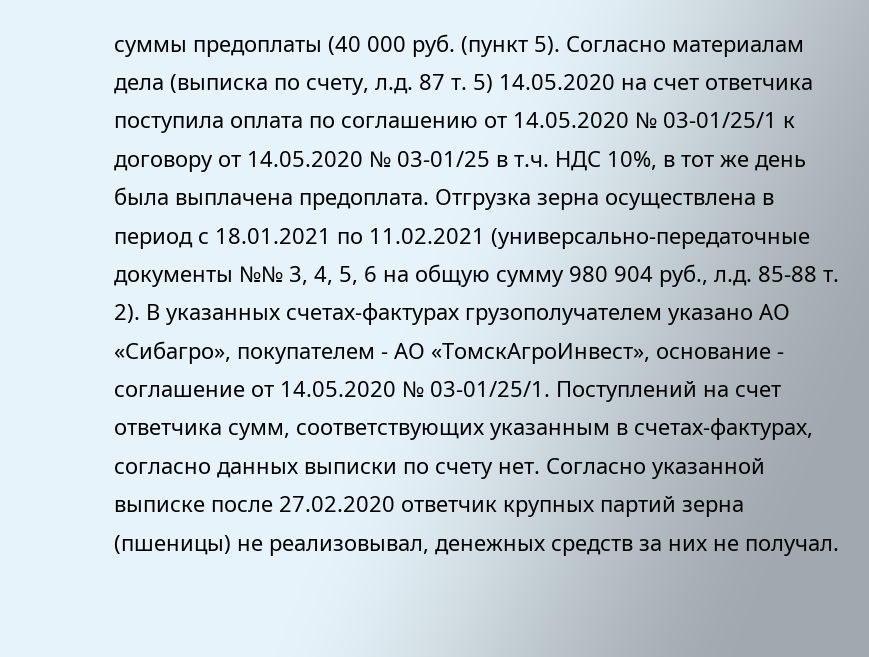суммы предоплаты (40 000 руб. (пункт 5). Согласно материалам дела (выписка по счету, л.д. 87 т. 5) 14.05.2020 на счет ответчика поступила оплата по соглашению от 14.05.2020 № 03-01/25/1 к договору от 14.05.2020 № 03-01/25 в т.ч. НДС 10%, в тот же день была выплачена предоплата. Отгрузка зерна осуществлена в период с 18.01.2021 по 11.02.2021 (универсально-передаточные документы №№ 3, 4, 5, 6 на общую сумму 980 904 руб., л.д. 85-88 т. 2). В указанных счетах-фактурах грузополучателем указано АО «Сибагро», покупателем - АО «ТомскАгроИнвест», основание - соглашение от 14.05.2020 № 03-01/25/1. Поступлений на счет ответчика сумм, соответствующих указанным в счетах-фактурах, согласно данных выписки по счету нет. Согласно указанной выписке после 27.02.2020 ответчик крупных партий зерна (пшеницы) не реализовывал, денежных средств за них не получал.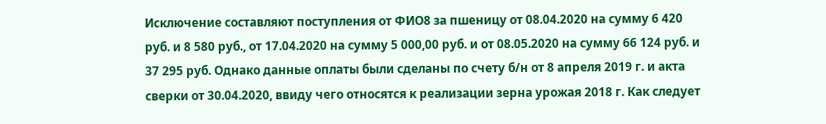Исключение составляют поступления от ФИО8 за пшеницу от 08.04.2020 на сумму 6 420 руб. и 8 580 руб., от 17.04.2020 на сумму 5 000,00 руб. и от 08.05.2020 на сумму 66 124 руб. и 37 295 руб. Однако данные оплаты были сделаны по счету б/н от 8 апреля 2019 г. и акта сверки от 30.04.2020, ввиду чего относятся к реализации зерна урожая 2018 г. Как следует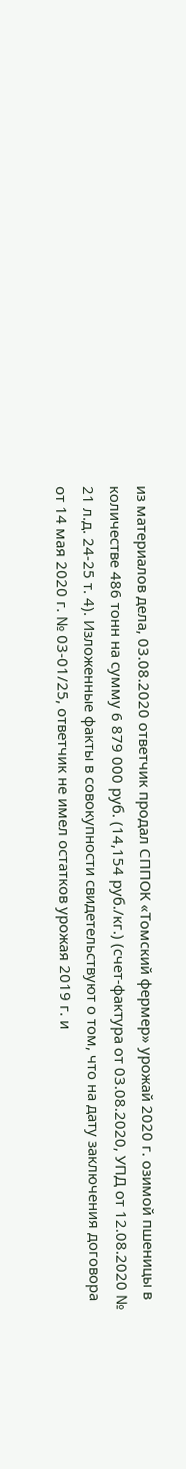из материалов дела, 03.08.2020 ответчик продал СППОК «Томский фермер» урожай 2020 г. озимой пшеницы в количестве 486 тонн на сумму 6 879 000 руб. (14,154 руб./кг.) (счет-фактура от 03.08.2020, УПД от 12.08.2020 № 21 л.д. 24-25 т. 4). Изложенные факты в совокупности свидетельствуют о том, что на дату заключения договора от 14 мая 2020 г. № 03-01/25, ответчик не имел остатков урожая 2019 г. и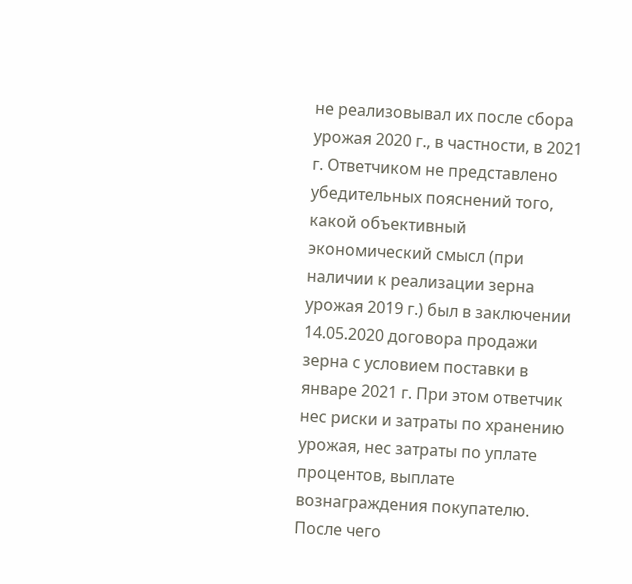не реализовывал их после сбора урожая 2020 г., в частности, в 2021 г. Ответчиком не представлено убедительных пояснений того, какой объективный экономический смысл (при наличии к реализации зерна урожая 2019 г.) был в заключении 14.05.2020 договора продажи зерна с условием поставки в январе 2021 г. При этом ответчик нес риски и затраты по хранению урожая, нес затраты по уплате процентов, выплате вознаграждения покупателю. После чего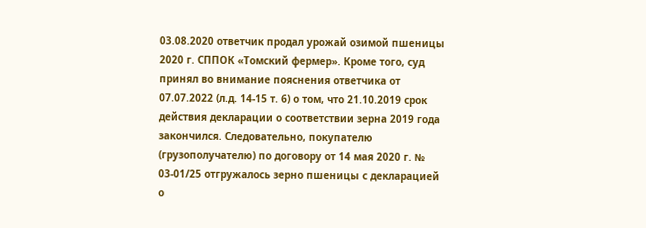03.08.2020 ответчик продал урожай озимой пшеницы 2020 г. СППОК «Томский фермер». Кроме того, суд принял во внимание пояснения ответчика от 07.07.2022 (л.д. 14-15 т. 6) о том, что 21.10.2019 срок действия декларации о соответствии зерна 2019 года закончился. Следовательно, покупателю (грузополучателю) по договору от 14 мая 2020 г. № 03-01/25 отгружалось зерно пшеницы с декларацией о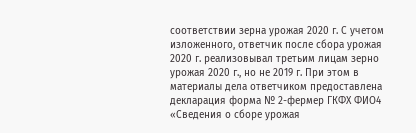соответствии зерна урожая 2020 г. С учетом изложенного, ответчик после сбора урожая 2020 г. реализовывал третьим лицам зерно урожая 2020 г., но не 2019 г. При этом в материалы дела ответчиком предоставлена декларация форма № 2-фермер ГКФХ ФИО4 «Сведения о сборе урожая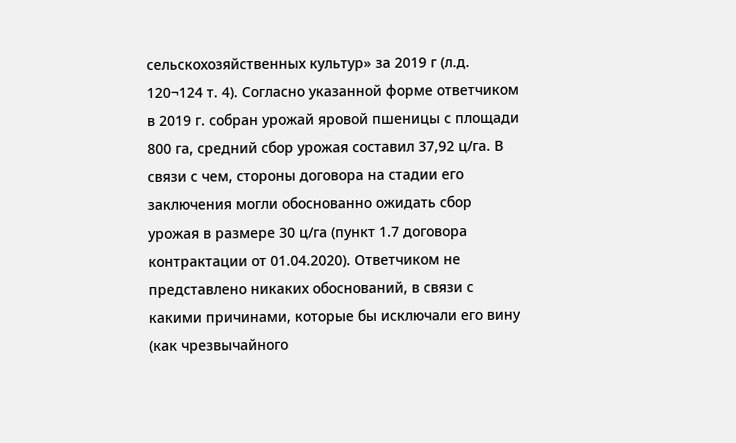сельскохозяйственных культур» за 2019 г (л.д. 120¬124 т. 4). Согласно указанной форме ответчиком в 2019 г. собран урожай яровой пшеницы с площади 800 га, средний сбор урожая составил 37,92 ц/га. В связи с чем, стороны договора на стадии его заключения могли обоснованно ожидать сбор урожая в размере 30 ц/га (пункт 1.7 договора контрактации от 01.04.2020). Ответчиком не представлено никаких обоснований, в связи с какими причинами, которые бы исключали его вину (как чрезвычайного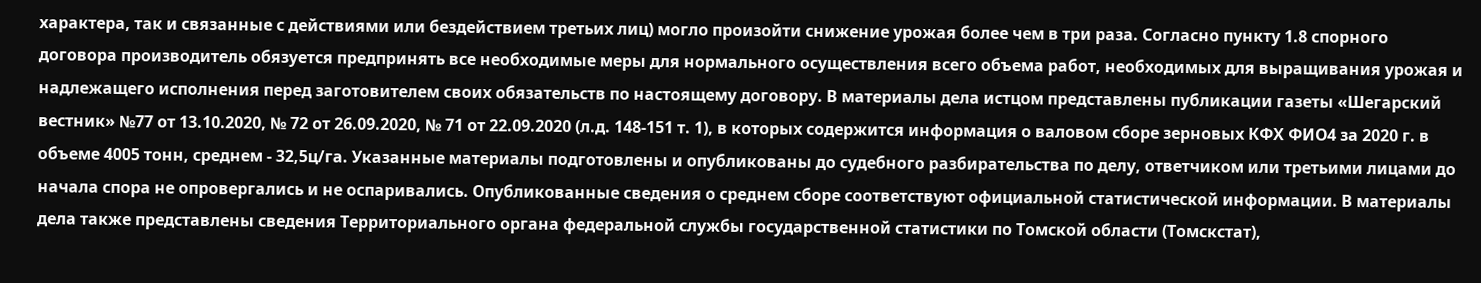характера, так и связанные с действиями или бездействием третьих лиц) могло произойти снижение урожая более чем в три раза. Согласно пункту 1.8 спорного договора производитель обязуется предпринять все необходимые меры для нормального осуществления всего объема работ, необходимых для выращивания урожая и надлежащего исполнения перед заготовителем своих обязательств по настоящему договору. В материалы дела истцом представлены публикации газеты «Шегарский вестник» №77 от 13.10.2020, № 72 от 26.09.2020, № 71 от 22.09.2020 (л.д. 148-151 т. 1), в которых содержится информация о валовом сборе зерновых КФХ ФИО4 за 2020 г. в объеме 4005 тонн, среднем - 32,5ц/га. Указанные материалы подготовлены и опубликованы до судебного разбирательства по делу, ответчиком или третьими лицами до начала спора не опровергались и не оспаривались. Опубликованные сведения о среднем сборе соответствуют официальной статистической информации. В материалы дела также представлены сведения Территориального органа федеральной службы государственной статистики по Томской области (Томскстат),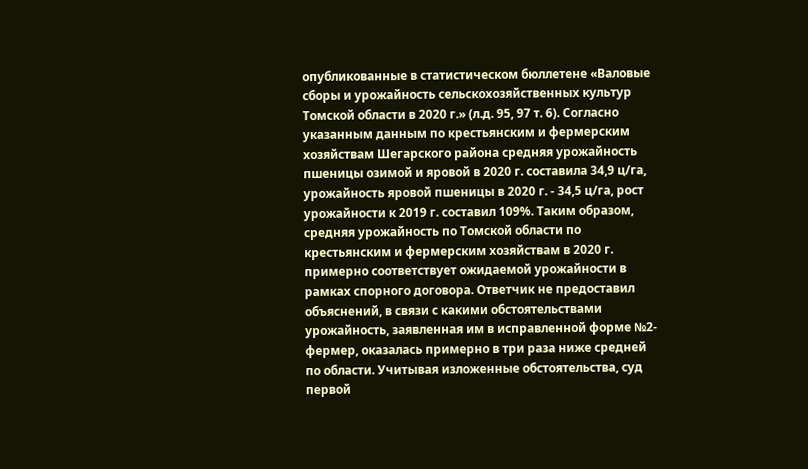опубликованные в статистическом бюллетене «Валовые сборы и урожайность сельскохозяйственных культур Томской области в 2020 г.» (л.д. 95, 97 т. 6). Согласно указанным данным по крестьянским и фермерским хозяйствам Шегарского района средняя урожайность пшеницы озимой и яровой в 2020 г. составила 34,9 ц/га, урожайность яровой пшеницы в 2020 г. - 34,5 ц/га, рост урожайности к 2019 г. составил 109%. Таким образом, средняя урожайность по Томской области по крестьянским и фермерским хозяйствам в 2020 г. примерно соответствует ожидаемой урожайности в рамках спорного договора. Ответчик не предоставил объяснений, в связи с какими обстоятельствами урожайность, заявленная им в исправленной форме №2-фермер, оказалась примерно в три раза ниже средней по области. Учитывая изложенные обстоятельства, суд первой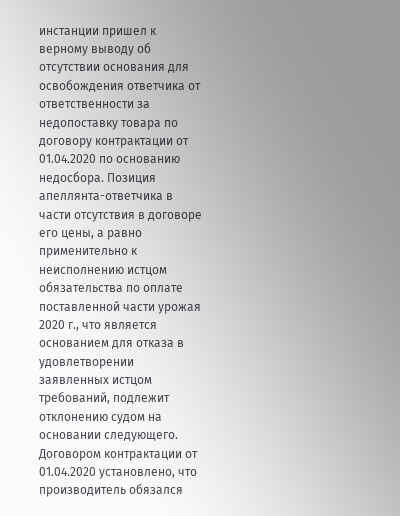инстанции пришел к верному выводу об отсутствии основания для освобождения ответчика от ответственности за недопоставку товара по договору контрактации от 01.04.2020 по основанию недосбора. Позиция апеллянта-ответчика в части отсутствия в договоре его цены, а равно применительно к неисполнению истцом обязательства по оплате поставленной части урожая 2020 г., что является основанием для отказа в удовлетворении заявленных истцом требований, подлежит отклонению судом на основании следующего. Договором контрактации от 01.04.2020 установлено, что производитель обязался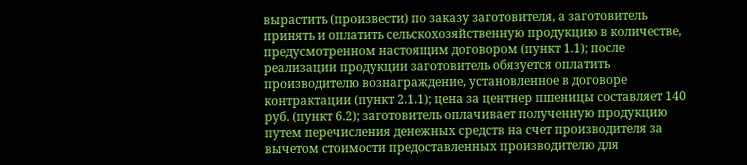вырастить (произвести) по заказу заготовителя, а заготовитель принять и оплатить сельскохозяйственную продукцию в количестве, предусмотренном настоящим договором (пункт 1.1); после реализации продукции заготовитель обязуется оплатить производителю вознаграждение, установленное в договоре контрактации (пункт 2.1.1); цена за центнер пшеницы составляет 140 руб. (пункт 6.2); заготовитель оплачивает полученную продукцию путем перечисления денежных средств на счет производителя за вычетом стоимости предоставленных производителю для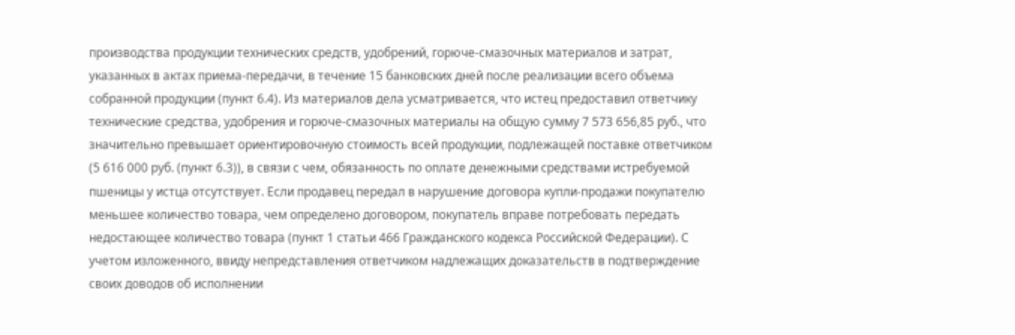производства продукции технических средств, удобрений, горюче-смазочных материалов и затрат, указанных в актах приема-передачи, в течение 15 банковских дней после реализации всего объема собранной продукции (пункт 6.4). Из материалов дела усматривается, что истец предоставил ответчику технические средства, удобрения и горюче-смазочных материалы на общую сумму 7 573 656,85 руб., что значительно превышает ориентировочную стоимость всей продукции, подлежащей поставке ответчиком (5 616 000 руб. (пункт 6.3)), в связи с чем, обязанность по оплате денежными средствами истребуемой пшеницы у истца отсутствует. Если продавец передал в нарушение договора купли-продажи покупателю меньшее количество товара, чем определено договором, покупатель вправе потребовать передать недостающее количество товара (пункт 1 статьи 466 Гражданского кодекса Российской Федерации). С учетом изложенного, ввиду непредставления ответчиком надлежащих доказательств в подтверждение своих доводов об исполнении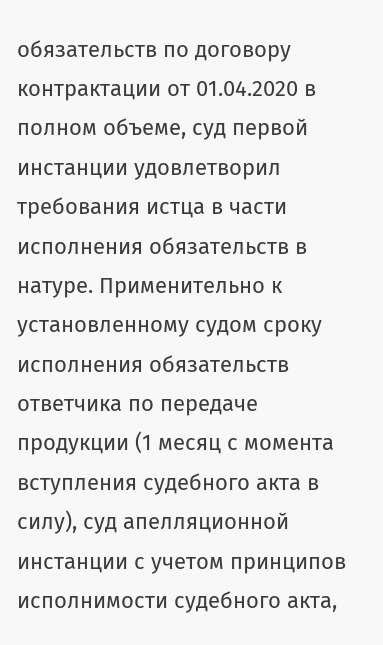обязательств по договору контрактации от 01.04.2020 в полном объеме, суд первой инстанции удовлетворил требования истца в части исполнения обязательств в натуре. Применительно к установленному судом сроку исполнения обязательств ответчика по передаче продукции (1 месяц с момента вступления судебного акта в силу), суд апелляционной инстанции с учетом принципов исполнимости судебного акта,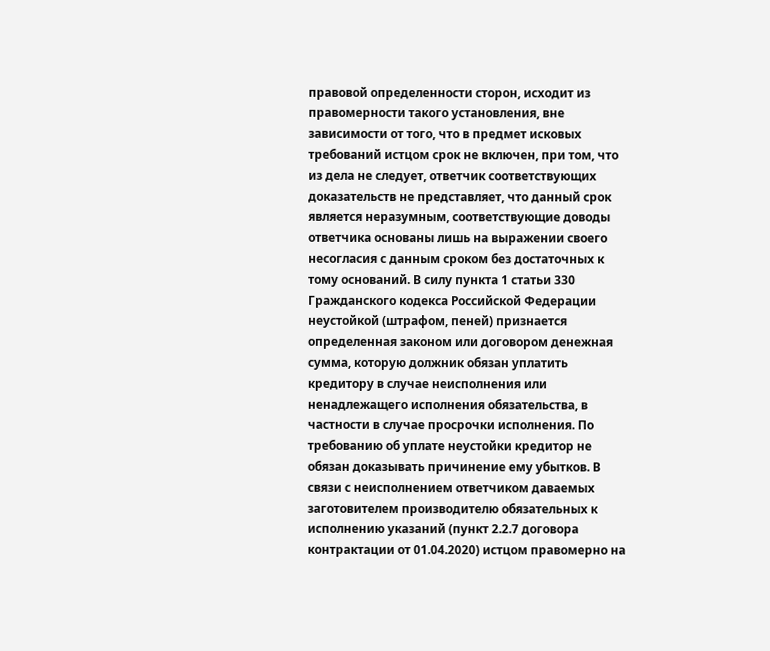правовой определенности сторон, исходит из правомерности такого установления, вне зависимости от того, что в предмет исковых требований истцом срок не включен, при том, что из дела не следует, ответчик соответствующих доказательств не представляет, что данный срок является неразумным, соответствующие доводы ответчика основаны лишь на выражении своего несогласия с данным сроком без достаточных к тому оснований. В силу пункта 1 статьи 330 Гражданского кодекса Российской Федерации неустойкой (штрафом, пеней) признается определенная законом или договором денежная сумма, которую должник обязан уплатить кредитору в случае неисполнения или ненадлежащего исполнения обязательства, в частности в случае просрочки исполнения. По требованию об уплате неустойки кредитор не обязан доказывать причинение ему убытков. В связи с неисполнением ответчиком даваемых заготовителем производителю обязательных к исполнению указаний (пункт 2.2.7 договора контрактации от 01.04.2020) истцом правомерно на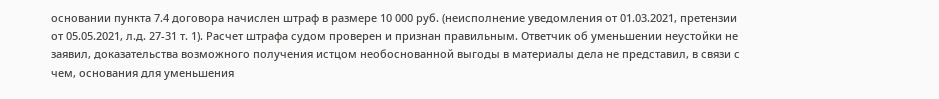основании пункта 7.4 договора начислен штраф в размере 10 000 руб. (неисполнение уведомления от 01.03.2021, претензии от 05.05.2021, л.д. 27-31 т. 1). Расчет штрафа судом проверен и признан правильным. Ответчик об уменьшении неустойки не заявил, доказательства возможного получения истцом необоснованной выгоды в материалы дела не представил, в связи с чем, основания для уменьшения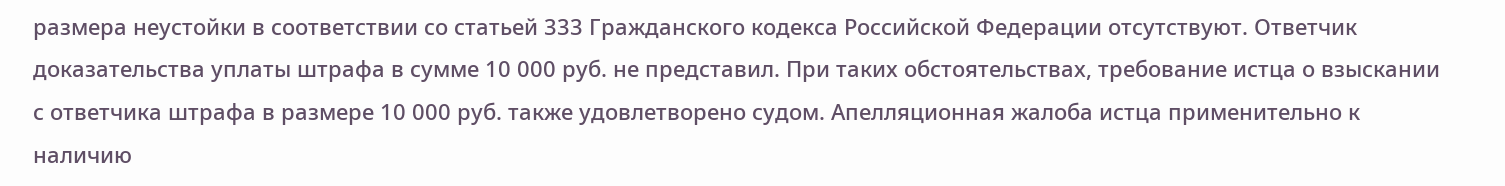размера неустойки в соответствии со статьей 333 Гражданского кодекса Российской Федерации отсутствуют. Ответчик доказательства уплаты штрафа в сумме 10 000 руб. не представил. При таких обстоятельствах, требование истца о взыскании с ответчика штрафа в размере 10 000 руб. также удовлетворено судом. Апелляционная жалоба истца применительно к наличию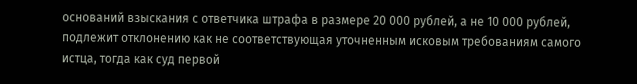оснований взыскания с ответчика штрафа в размере 20 000 рублей, а не 10 000 рублей, подлежит отклонению как не соответствующая уточненным исковым требованиям самого истца, тогда как суд первой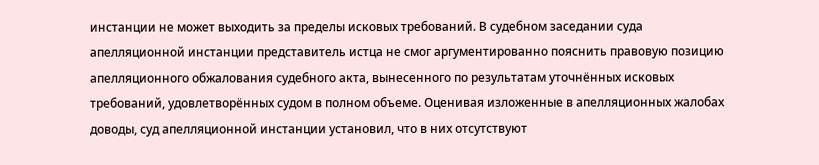инстанции не может выходить за пределы исковых требований. В судебном заседании суда апелляционной инстанции представитель истца не смог аргументированно пояснить правовую позицию апелляционного обжалования судебного акта, вынесенного по результатам уточнённых исковых требований, удовлетворённых судом в полном объеме. Оценивая изложенные в апелляционных жалобах доводы, суд апелляционной инстанции установил, что в них отсутствуют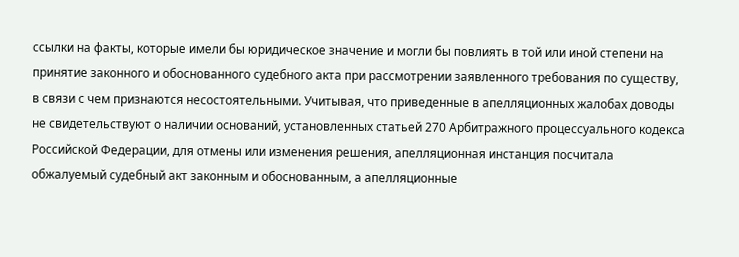ссылки на факты, которые имели бы юридическое значение и могли бы повлиять в той или иной степени на принятие законного и обоснованного судебного акта при рассмотрении заявленного требования по существу, в связи с чем признаются несостоятельными. Учитывая, что приведенные в апелляционных жалобах доводы не свидетельствуют о наличии оснований, установленных статьей 270 Арбитражного процессуального кодекса Российской Федерации, для отмены или изменения решения, апелляционная инстанция посчитала обжалуемый судебный акт законным и обоснованным, а апелляционные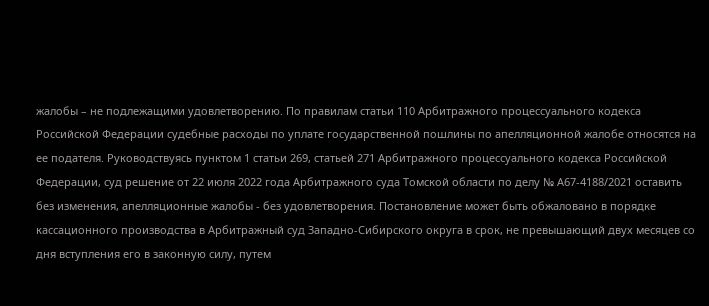жалобы – не подлежащими удовлетворению. По правилам статьи 110 Арбитражного процессуального кодекса Российской Федерации судебные расходы по уплате государственной пошлины по апелляционной жалобе относятся на ее подателя. Руководствуясь пунктом 1 статьи 269, статьей 271 Арбитражного процессуального кодекса Российской Федерации, суд решение от 22 июля 2022 года Арбитражного суда Томской области по делу № А67-4188/2021 оставить без изменения, апелляционные жалобы - без удовлетворения. Постановление может быть обжаловано в порядке кассационного производства в Арбитражный суд Западно-Сибирского округа в срок, не превышающий двух месяцев со дня вступления его в законную силу, путем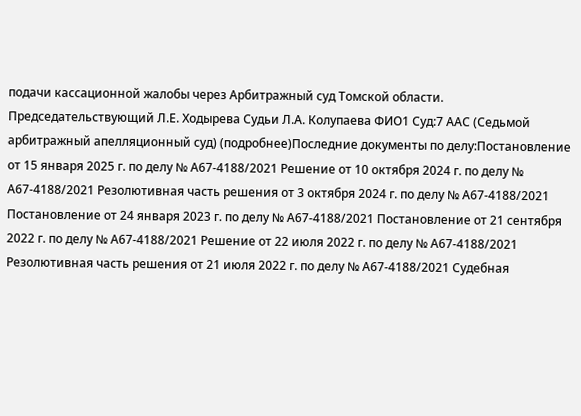подачи кассационной жалобы через Арбитражный суд Томской области. Председательствующий Л.Е. Ходырева Судьи Л.А. Колупаева ФИО1 Суд:7 ААС (Седьмой арбитражный апелляционный суд) (подробнее)Последние документы по делу:Постановление от 15 января 2025 г. по делу № А67-4188/2021 Решение от 10 октября 2024 г. по делу № А67-4188/2021 Резолютивная часть решения от 3 октября 2024 г. по делу № А67-4188/2021 Постановление от 24 января 2023 г. по делу № А67-4188/2021 Постановление от 21 сентября 2022 г. по делу № А67-4188/2021 Решение от 22 июля 2022 г. по делу № А67-4188/2021 Резолютивная часть решения от 21 июля 2022 г. по делу № А67-4188/2021 Судебная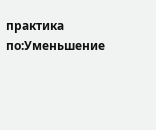практика по:Уменьшение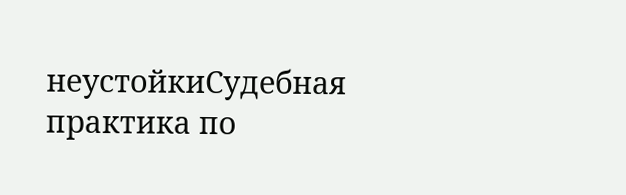неустойкиСудебная практика по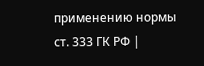применению нормы ст. 333 ГК РФ |